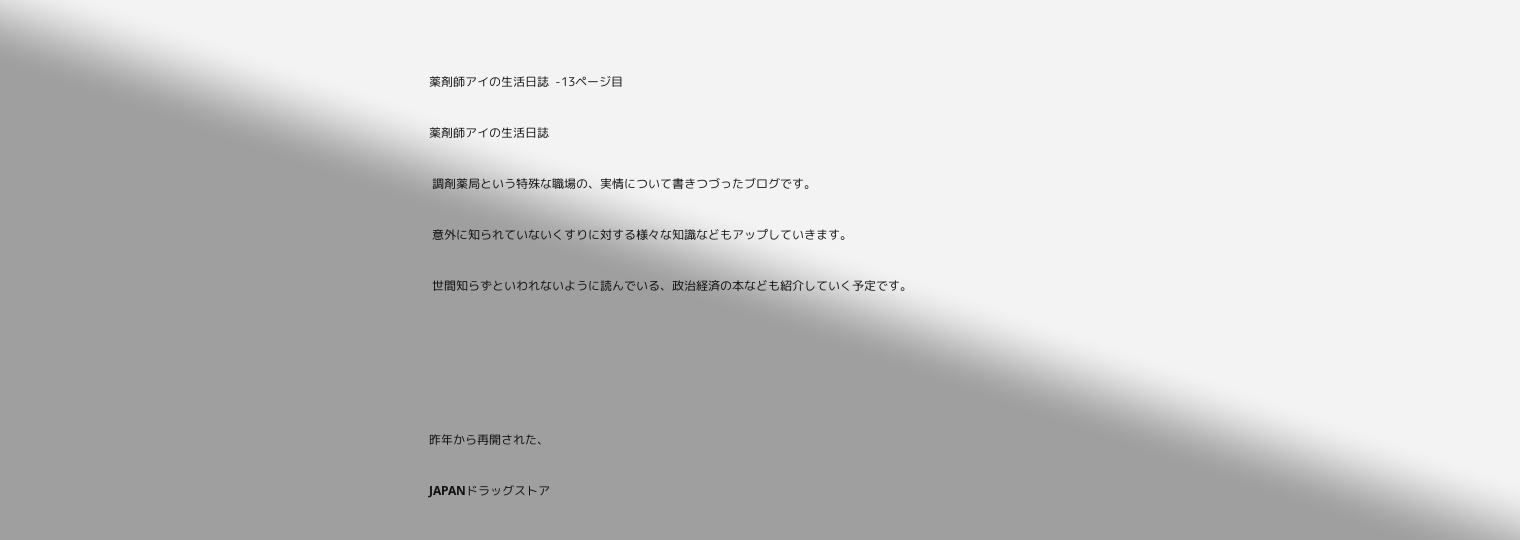薬剤師アイの生活日誌  -13ページ目

薬剤師アイの生活日誌

 調剤薬局という特殊な職場の、実情について書きつづったブログです。

 意外に知られていないくすりに対する様々な知識などもアップしていきます。

 世間知らずといわれないように読んでいる、政治経済の本なども紹介していく予定です。





昨年から再開された、

JAPANドラッグストア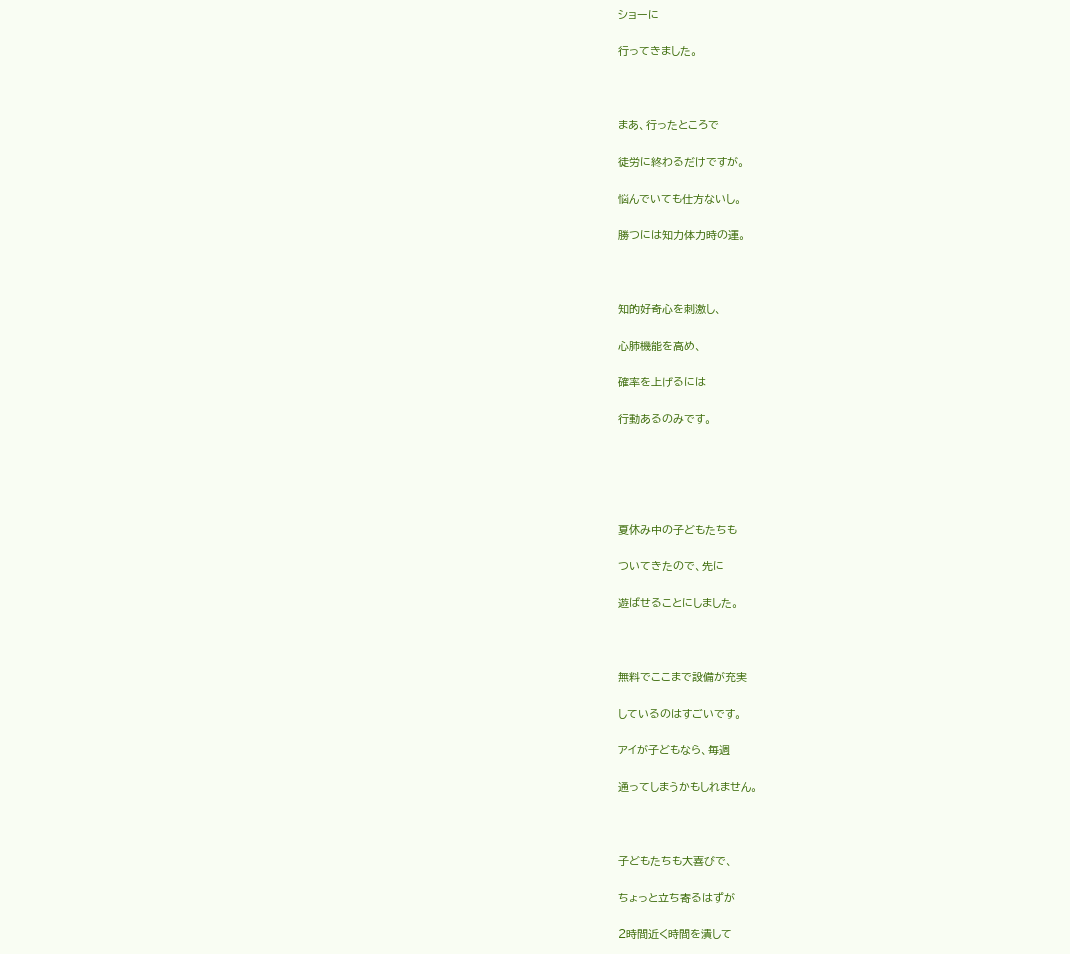ショーに

行ってきました。



まあ、行ったところで

徒労に終わるだけですが。

悩んでいても仕方ないし。

勝つには知力体力時の運。



知的好奇心を刺激し、

心肺機能を高め、

確率を上げるには

行動あるのみです。





夏休み中の子どもたちも

ついてきたので、先に

遊ばせることにしました。



無料でここまで設備が充実

しているのはすごいです。

アイが子どもなら、毎週

通ってしまうかもしれません。



子どもたちも大喜びで、

ちょっと立ち寄るはずが

2時間近く時間を潰して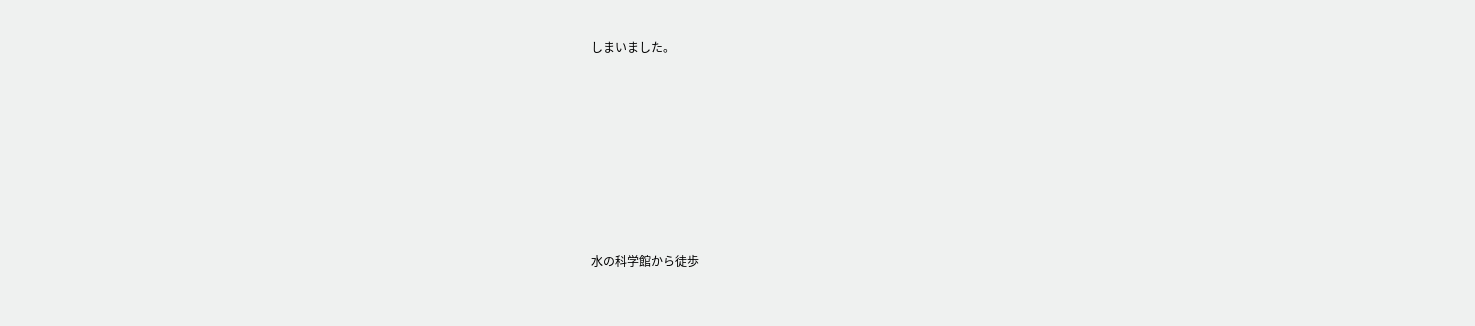しまいました。







水の科学館から徒歩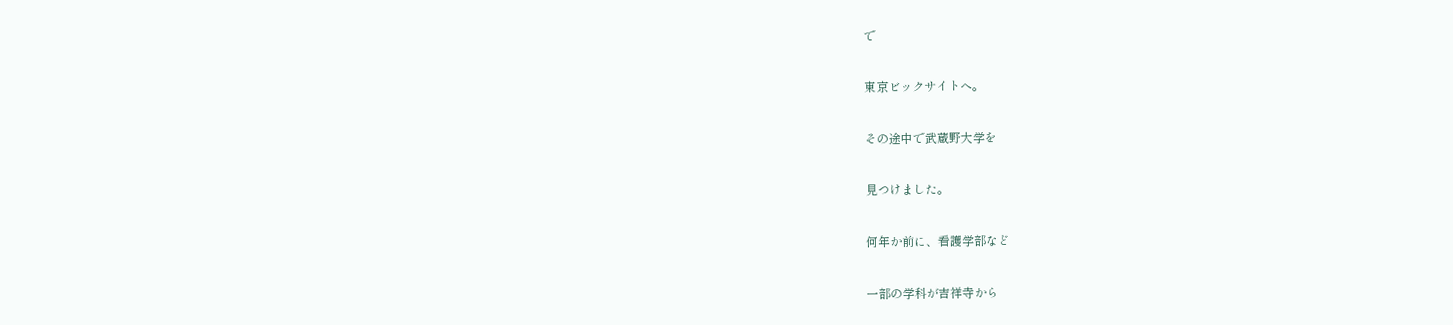で

東京ビックサイトへ。

その途中で武蔵野大学を

見つけました。

何年か前に、看護学部など

一部の学科が吉祥寺から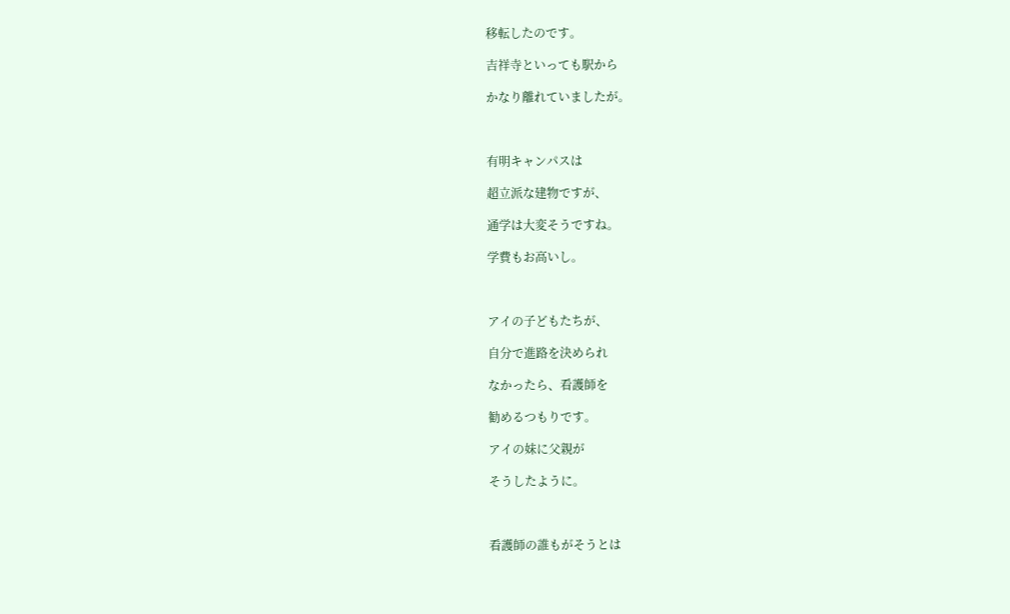移転したのです。

吉祥寺といっても駅から

かなり離れていましたが。



有明キャンパスは

超立派な建物ですが、

通学は大変そうですね。

学費もお高いし。



アイの子どもたちが、

自分で進路を決められ

なかったら、看護師を

勧めるつもりです。

アイの妹に父親が

そうしたように。



看護師の誰もがそうとは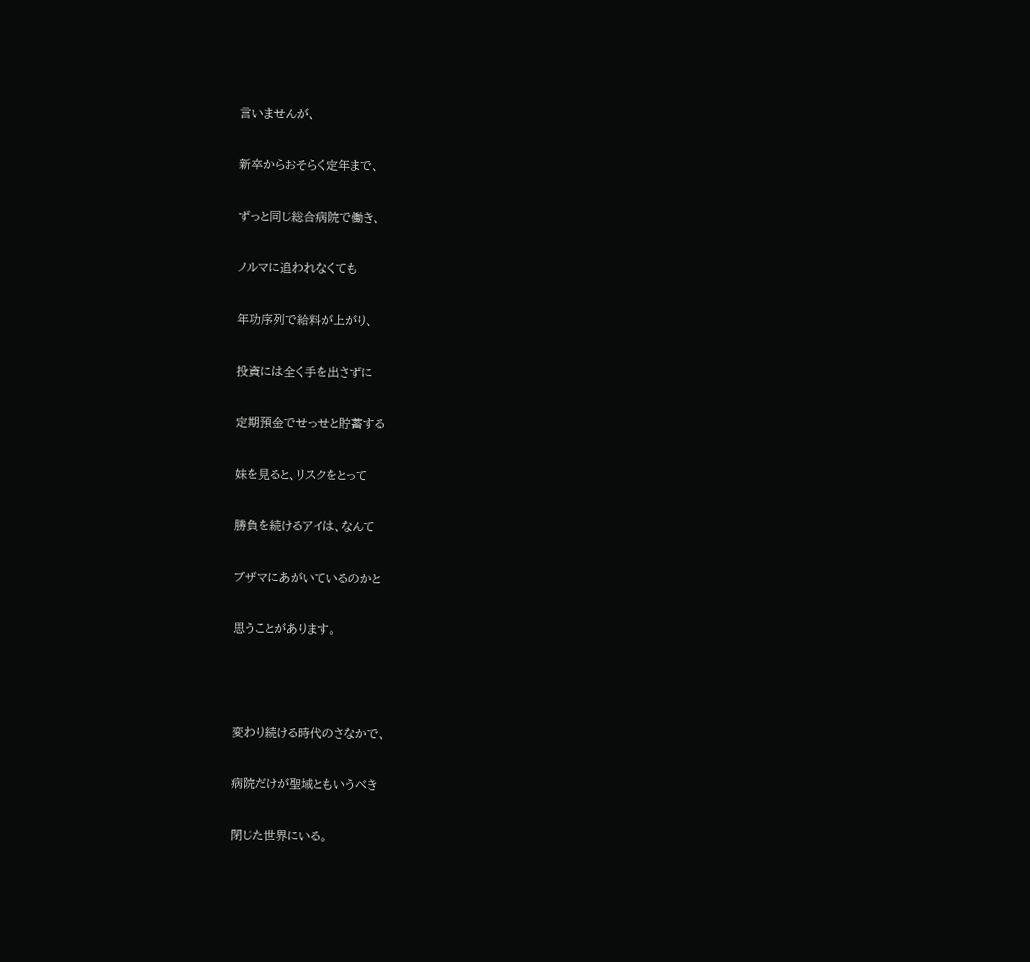言いませんが、

新卒からおそらく定年まで、

ずっと同じ総合病院で働き、

ノルマに追われなくても

年功序列で給料が上がり、

投資には全く手を出さずに

定期預金でせっせと貯蓄する

妹を見ると、リスクをとって

勝負を続けるアイは、なんて

ブザマにあがいているのかと

思うことがあります。



変わり続ける時代のさなかで、

病院だけが聖域ともいうべき

閉じた世界にいる。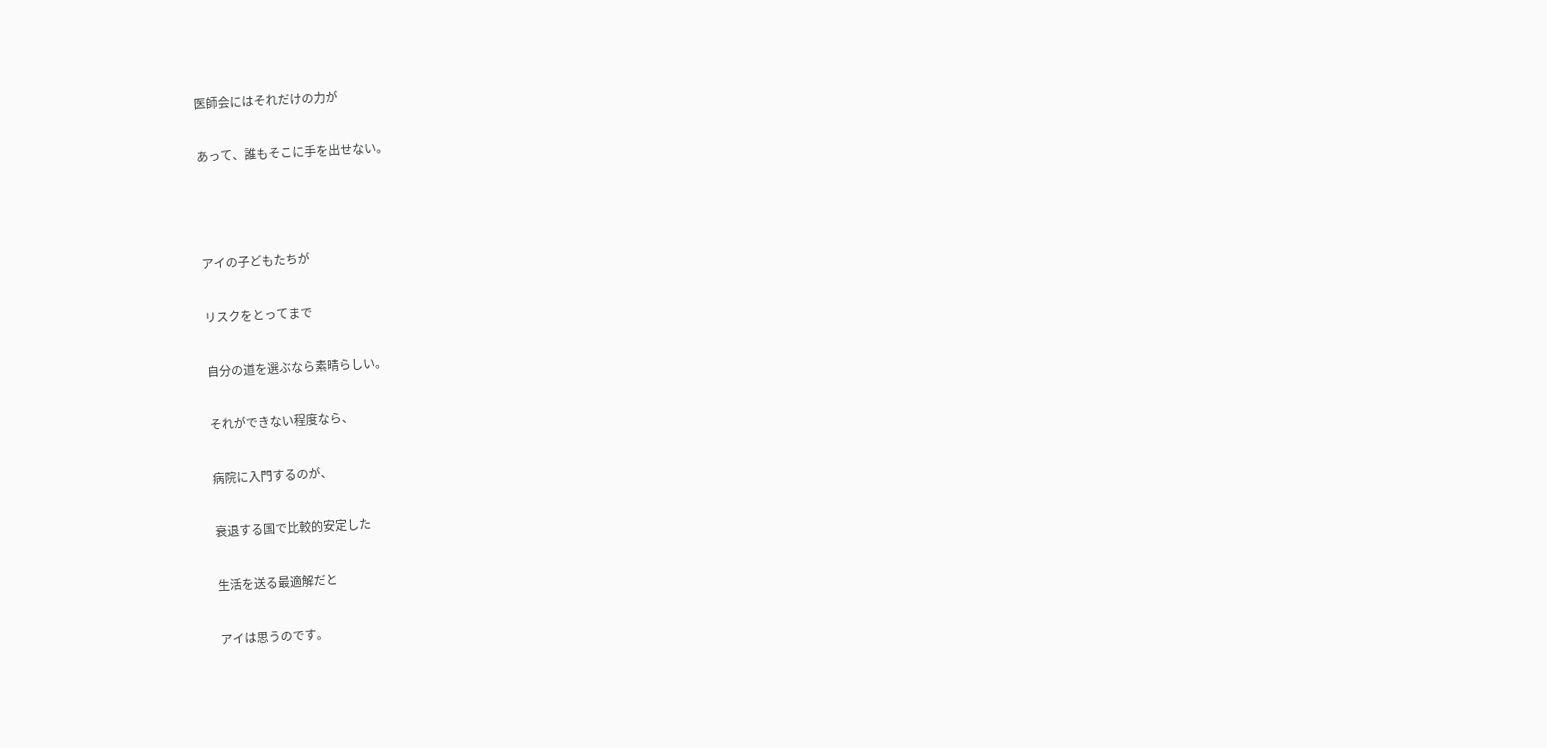医師会にはそれだけの力が

あって、誰もそこに手を出せない。



アイの子どもたちが

リスクをとってまで

自分の道を選ぶなら素晴らしい。

それができない程度なら、

病院に入門するのが、

衰退する国で比較的安定した

生活を送る最適解だと

アイは思うのです。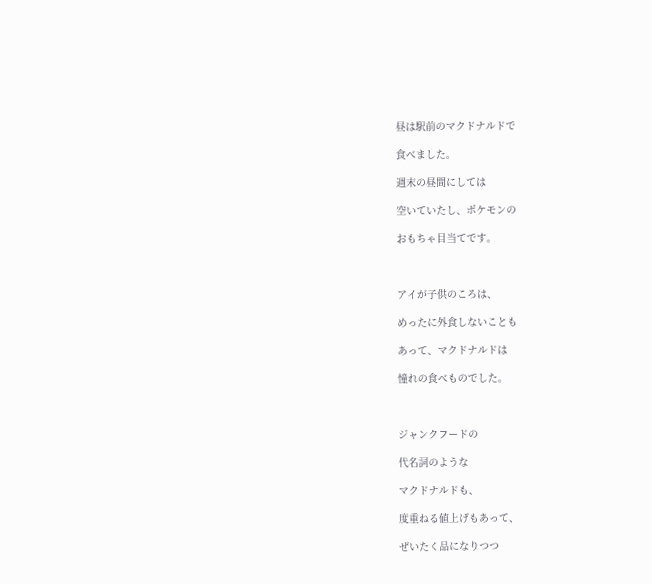昼は駅前のマクドナルドで

食べました。

週末の昼間にしては

空いていたし、ポケモンの

おもちゃ目当てです。



アイが子供のころは、

めったに外食しないことも

あって、マクドナルドは

憧れの食べものでした。



ジャンクフードの

代名詞のような

マクドナルドも、

度重ねる値上げもあって、

ぜいたく品になりつつ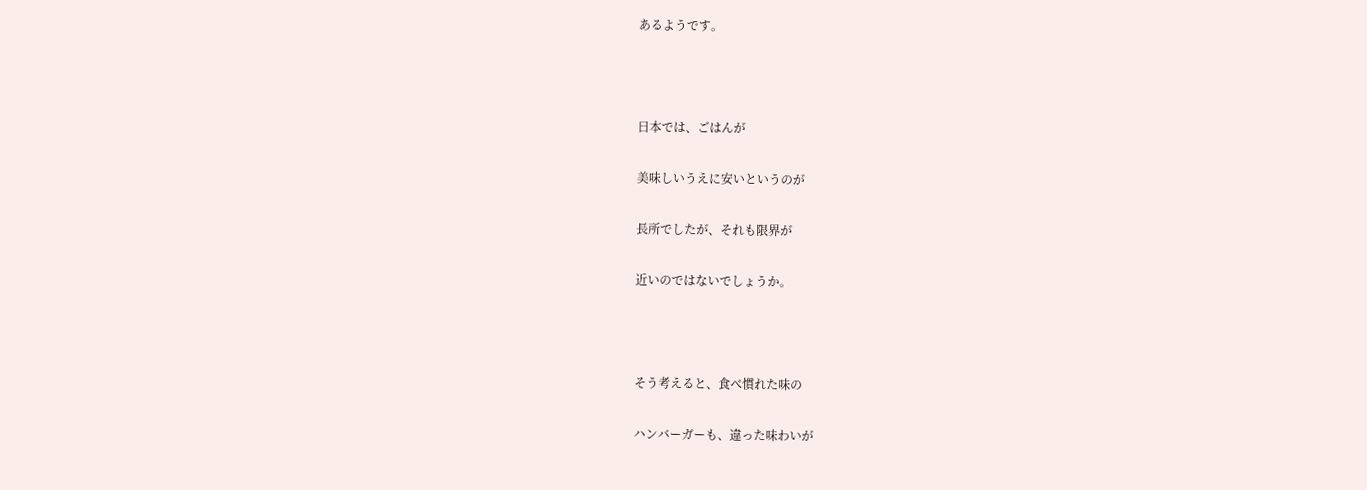あるようです。



日本では、ごはんが

美味しいうえに安いというのが

長所でしたが、それも限界が

近いのではないでしょうか。



そう考えると、食べ慣れた味の

ハンバーガーも、違った味わいが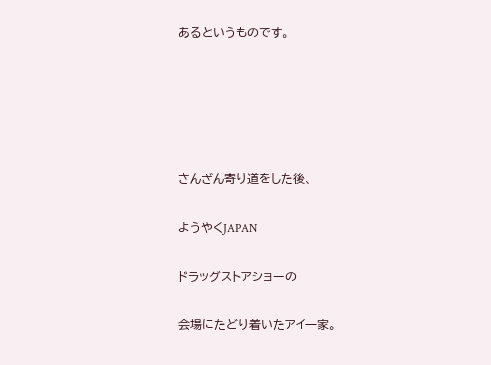あるというものです。





さんざん寄り道をした後、

ようやくJAPAN

ドラッグストアショーの

会場にたどり着いたアイ一家。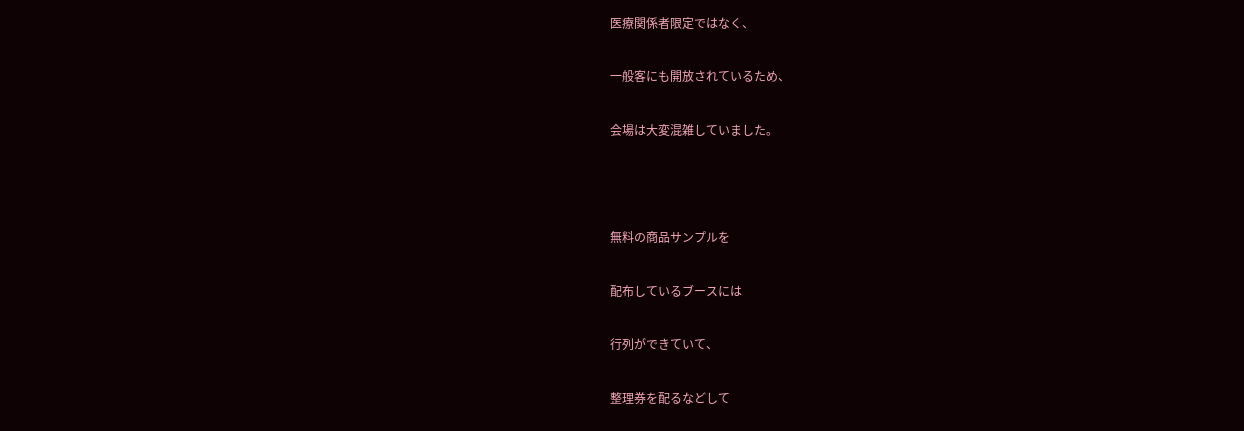医療関係者限定ではなく、

一般客にも開放されているため、

会場は大変混雑していました。



無料の商品サンプルを

配布しているブースには

行列ができていて、

整理券を配るなどして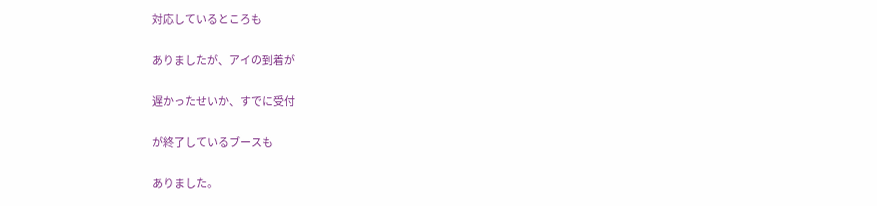対応しているところも

ありましたが、アイの到着が

遅かったせいか、すでに受付

が終了しているブースも

ありました。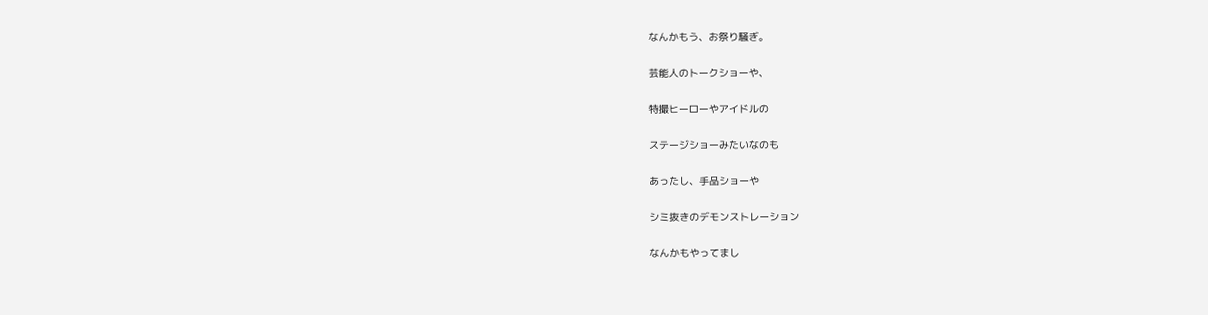なんかもう、お祭り騒ぎ。

芸能人のトークショーや、

特撮ヒーローやアイドルの

ステージショーみたいなのも

あったし、手品ショーや

シミ抜きのデモンストレーション

なんかもやってまし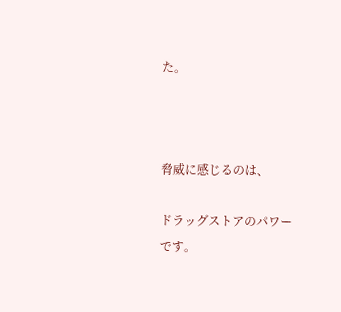た。



脅威に感じるのは、

ドラッグストアのパワーです。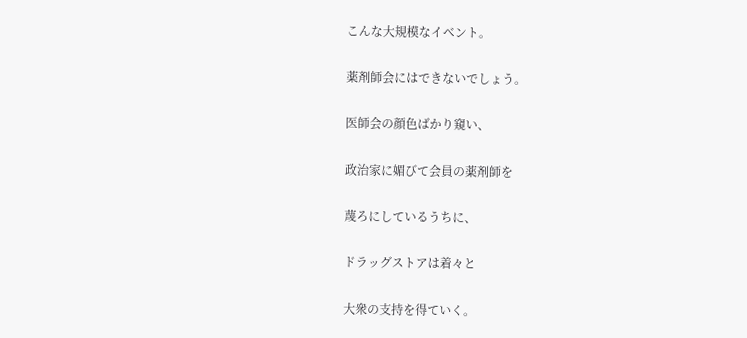こんな大規模なイベント。

薬剤師会にはできないでしょう。

医師会の顔色ばかり窺い、

政治家に媚びて会員の薬剤師を

蔑ろにしているうちに、

ドラッグストアは着々と

大衆の支持を得ていく。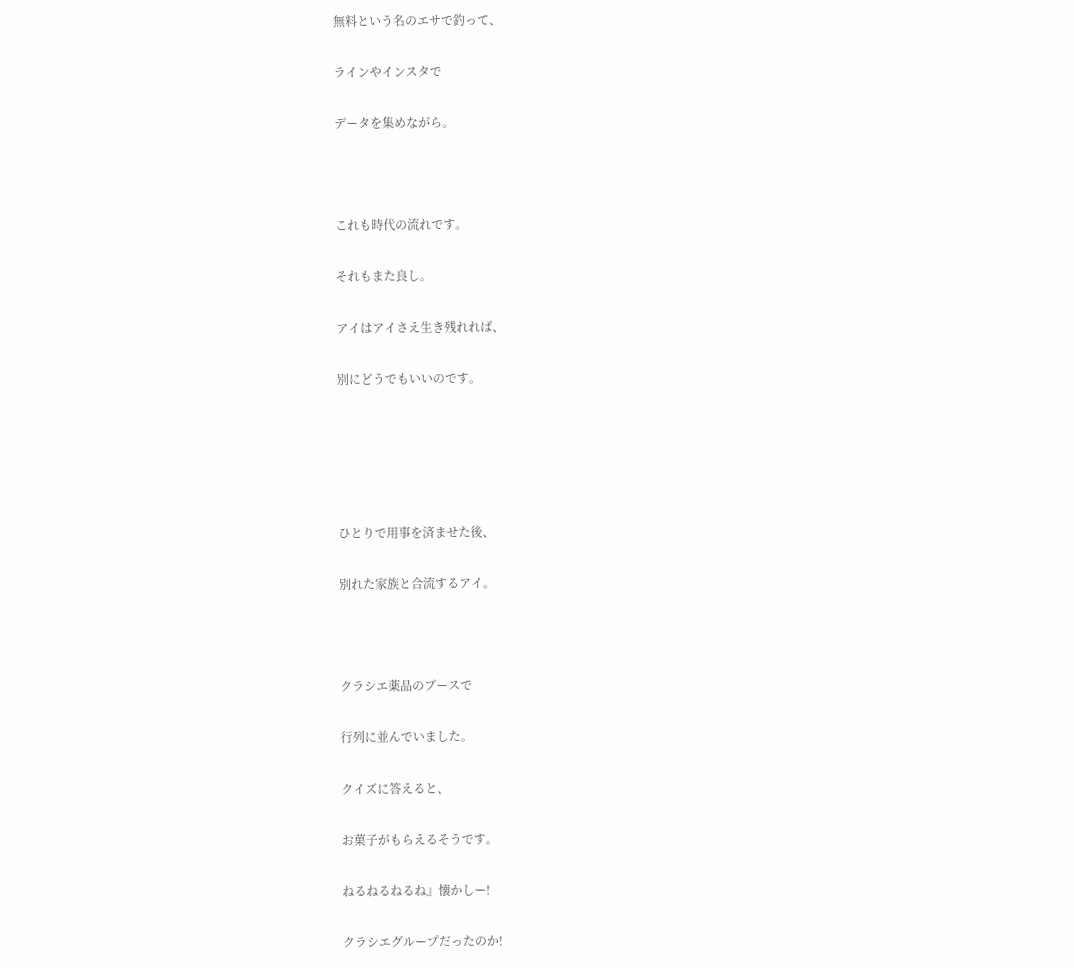無料という名のエサで釣って、

ラインやインスタで

データを集めながら。



これも時代の流れです。

それもまた良し。

アイはアイさえ生き残れれば、

別にどうでもいいのです。





ひとりで用事を済ませた後、

別れた家族と合流するアイ。



クラシエ薬品のブースで

行列に並んでいました。

クイズに答えると、

お菓子がもらえるそうです。

ねるねるねるね』懐かしー!

クラシエグループだったのか!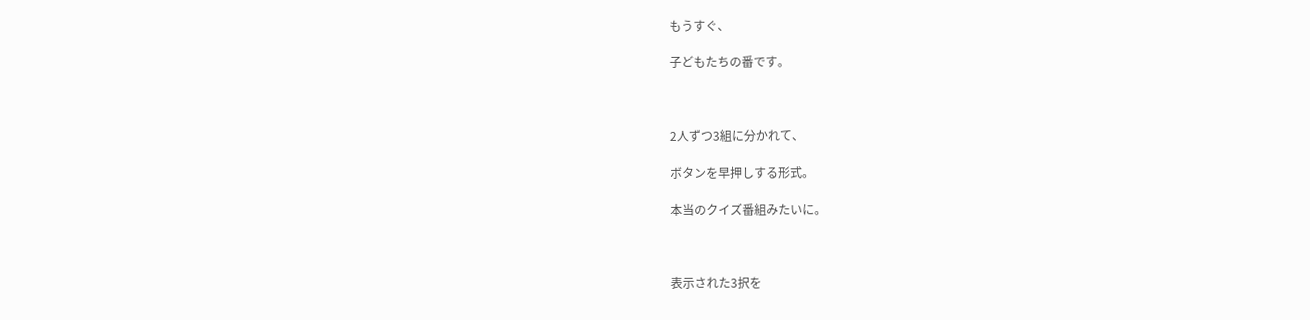もうすぐ、

子どもたちの番です。



2人ずつ3組に分かれて、

ボタンを早押しする形式。

本当のクイズ番組みたいに。



表示された3択を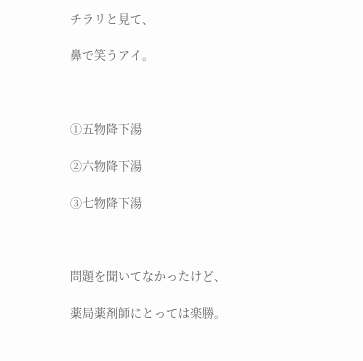チラリと見て、

鼻で笑うアイ。



①五物降下湯

②六物降下湯

③七物降下湯



問題を聞いてなかったけど、

薬局薬剤師にとっては楽勝。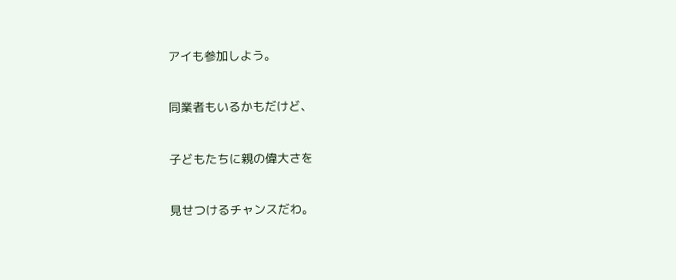アイも参加しよう。

同業者もいるかもだけど、

子どもたちに親の偉大さを

見せつけるチャンスだわ。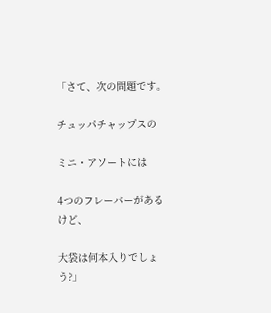「さて、次の問題です。

チュッパチャップスの

ミニ・アソートには

4つのフレーバーがあるけど、

大袋は何本入りでしょう?」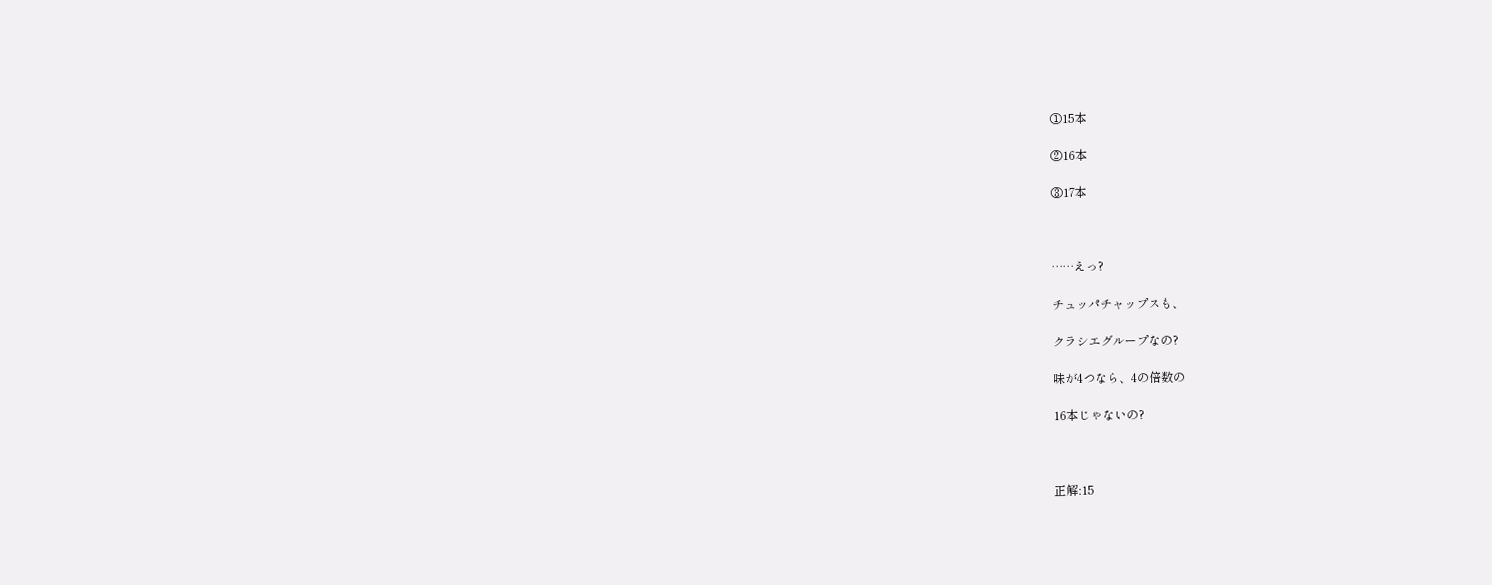①15本

②16本

③17本



……えっ?

チュッパチャップスも、

クラシエグループなの?

味が4つなら、4の倍数の

16本じゃないの?



正解:15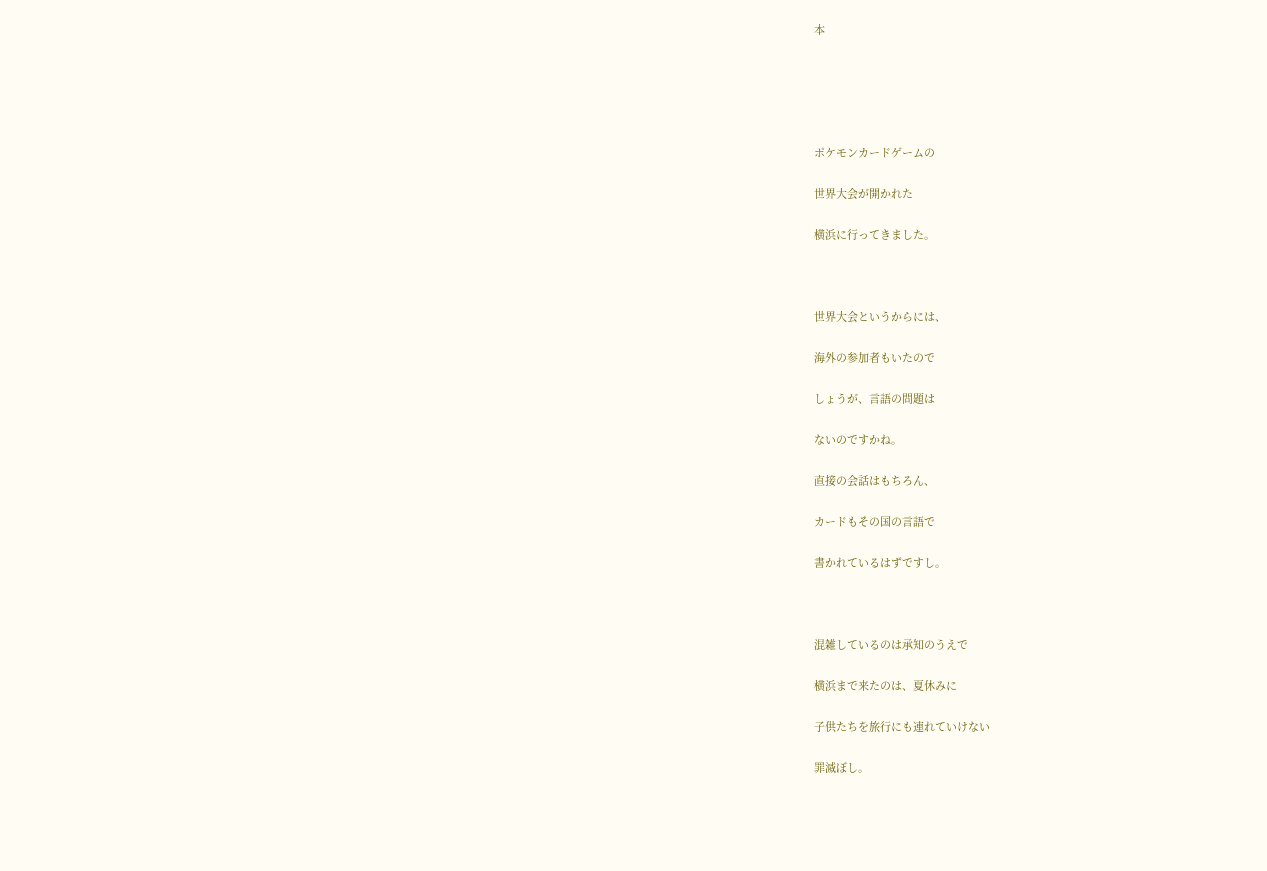本





ポケモンカードゲームの

世界大会が開かれた

横浜に行ってきました。



世界大会というからには、

海外の参加者もいたので

しょうが、言語の問題は

ないのですかね。

直接の会話はもちろん、

カードもその国の言語で

書かれているはずですし。



混雑しているのは承知のうえで

横浜まで来たのは、夏休みに

子供たちを旅行にも連れていけない

罪滅ぼし。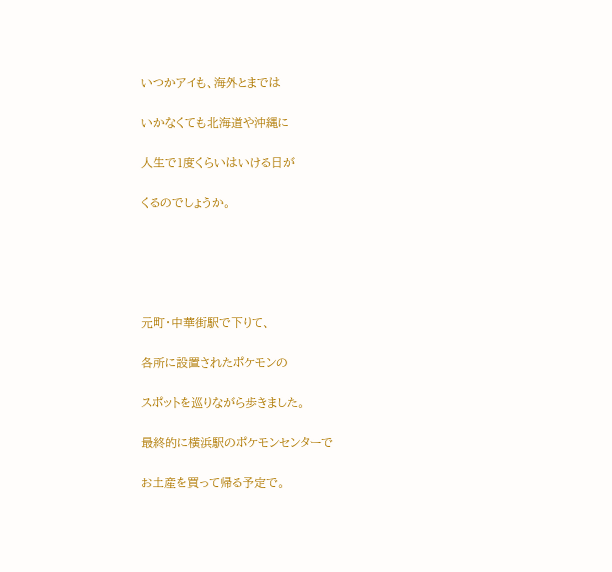いつかアイも、海外とまでは

いかなくても北海道や沖縄に

人生で1度くらいはいける日が

くるのでしょうか。





元町・中華街駅で下りて、

各所に設置されたポケモンの

スポットを巡りながら歩きました。

最終的に横浜駅のポケモンセンターで

お土産を買って帰る予定で。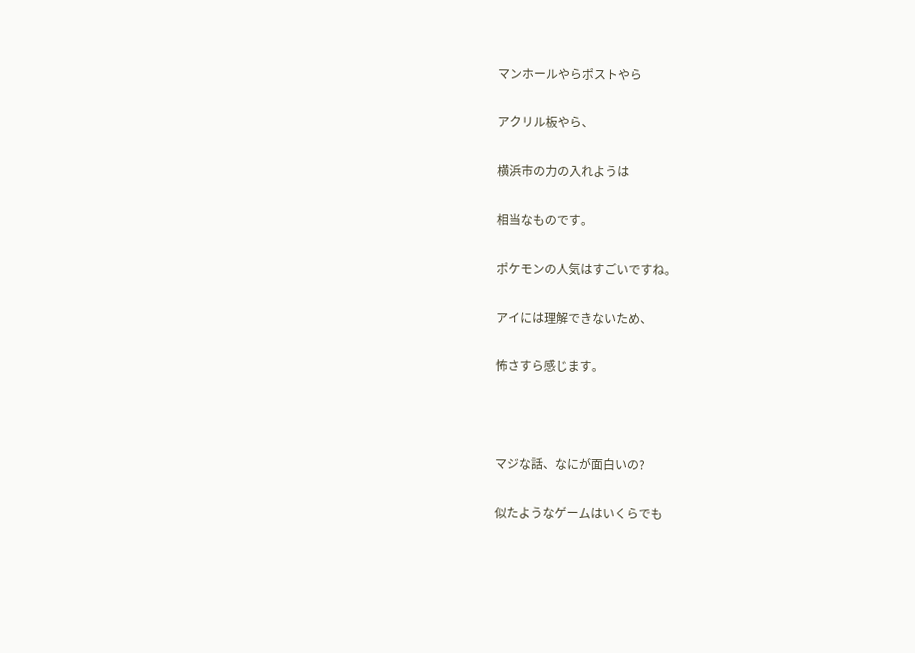マンホールやらポストやら

アクリル板やら、

横浜市の力の入れようは

相当なものです。

ポケモンの人気はすごいですね。

アイには理解できないため、

怖さすら感じます。



マジな話、なにが面白いの?

似たようなゲームはいくらでも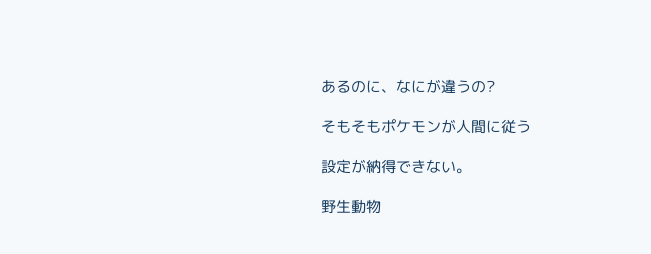あるのに、なにが違うの?

そもそもポケモンが人間に従う

設定が納得できない。

野生動物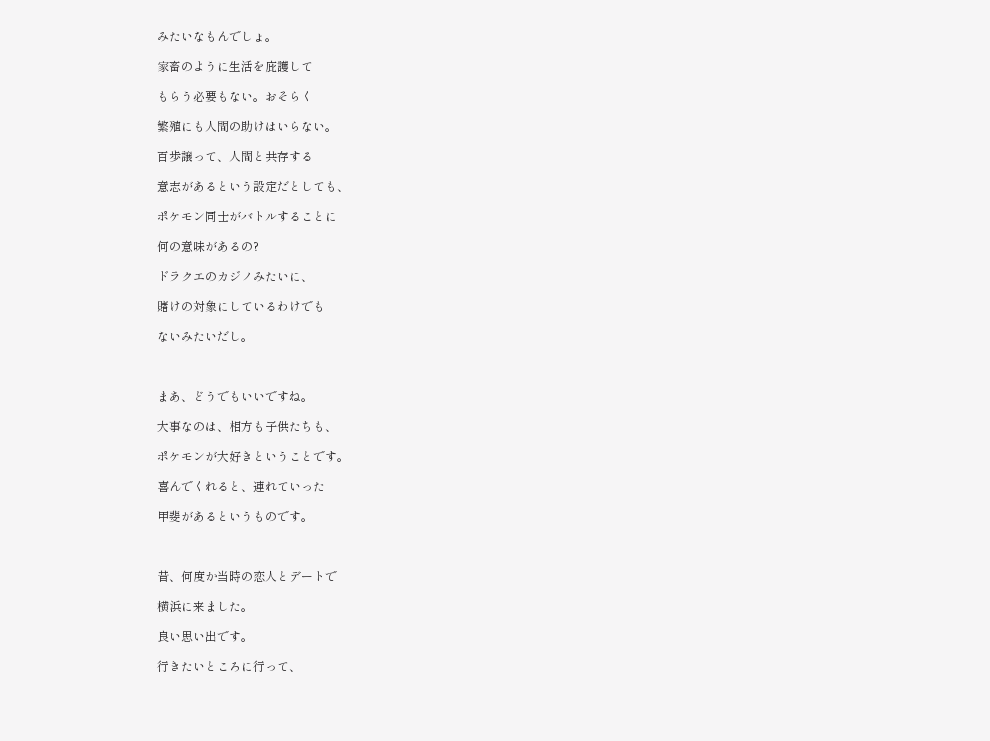みたいなもんでしょ。

家畜のように生活を庇護して

もらう必要もない。おそらく

繁殖にも人間の助けはいらない。

百歩譲って、人間と共存する

意志があるという設定だとしても、

ポケモン同士がバトルすることに

何の意味があるの?

ドラクエのカジノみたいに、

賭けの対象にしているわけでも

ないみたいだし。



まあ、どうでもいいですね。

大事なのは、相方も子供たちも、

ポケモンが大好きということです。

喜んでくれると、連れていった

甲斐があるというものです。



昔、何度か当時の恋人とデートで

横浜に来ました。

良い思い出です。

行きたいところに行って、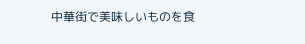中華街で美味しいものを食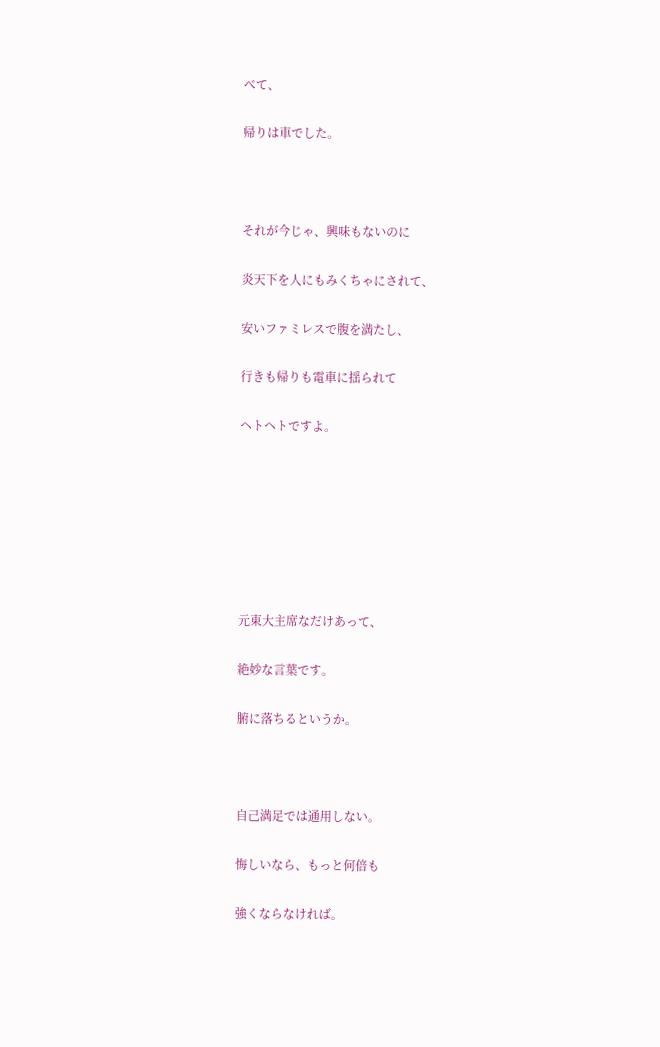べて、

帰りは車でした。



それが今じゃ、興味もないのに

炎天下を人にもみくちゃにされて、

安いファミレスで腹を満たし、

行きも帰りも電車に揺られて

ヘトヘトですよ。







元東大主席なだけあって、

絶妙な言葉です。

腑に落ちるというか。



自己満足では通用しない。

悔しいなら、もっと何倍も

強くならなければ。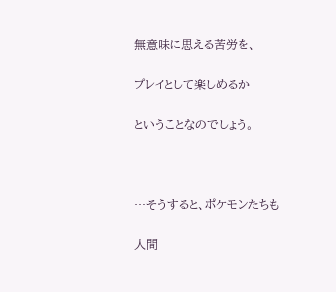無意味に思える苦労を、

プレイとして楽しめるか

ということなのでしょう。



…そうすると、ポケモンたちも

人間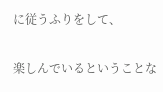に従うふりをして、

楽しんでいるということな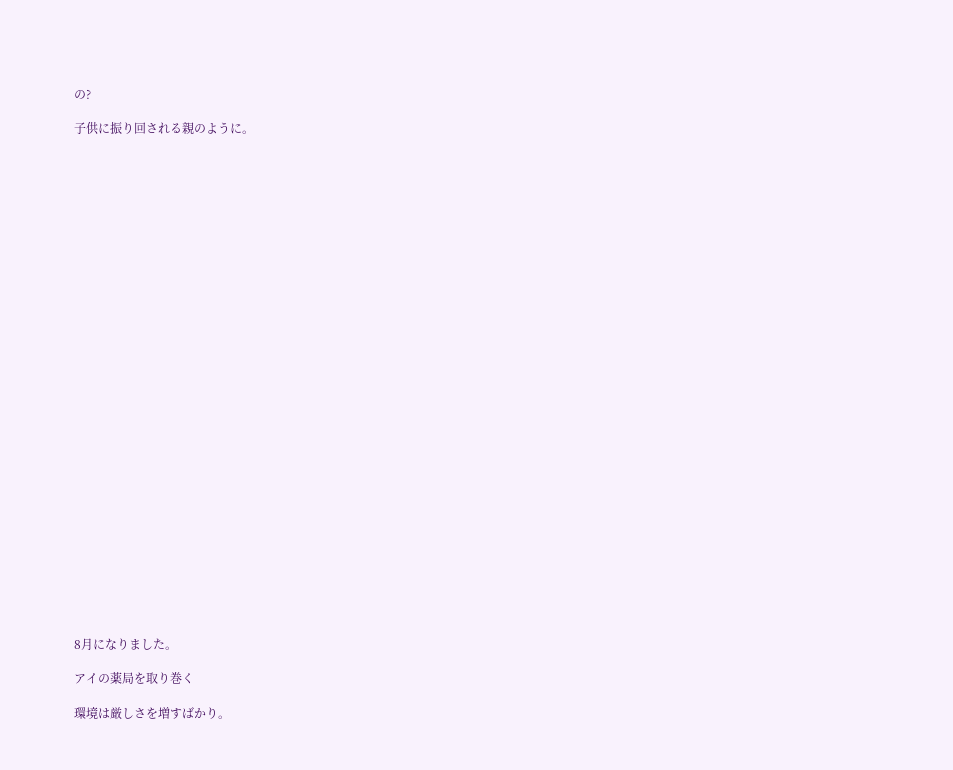の?

子供に振り回される親のように。





























8月になりました。

アイの薬局を取り巻く

環境は厳しさを増すばかり。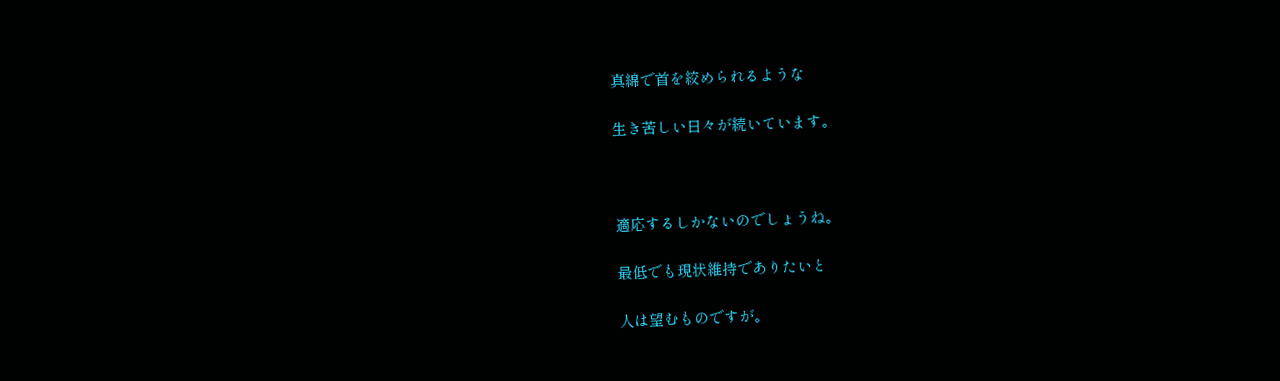真綿で首を絞められるような

生き苦しい日々が続いています。



適応するしかないのでしょうね。

最低でも現状維持でありたいと

人は望むものですが。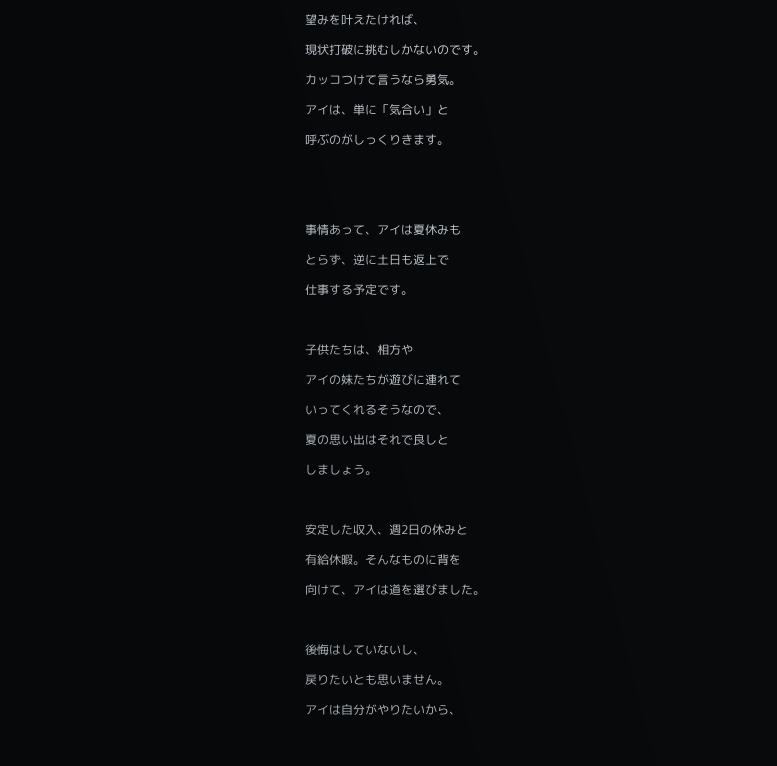望みを叶えたければ、

現状打破に挑むしかないのです。

カッコつけて言うなら勇気。

アイは、単に「気合い」と

呼ぶのがしっくりきます。





事情あって、アイは夏休みも

とらず、逆に土日も返上で

仕事する予定です。



子供たちは、相方や

アイの妹たちが遊びに連れて

いってくれるそうなので、

夏の思い出はそれで良しと

しましょう。



安定した収入、週2日の休みと

有給休暇。そんなものに背を

向けて、アイは道を選びました。



後悔はしていないし、

戻りたいとも思いません。

アイは自分がやりたいから、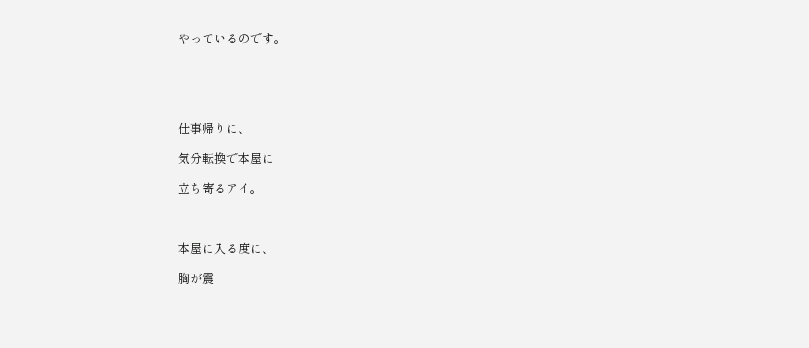やっているのです。





仕事帰りに、

気分転換で本屋に

立ち寄るアイ。



本屋に入る度に、

胸が震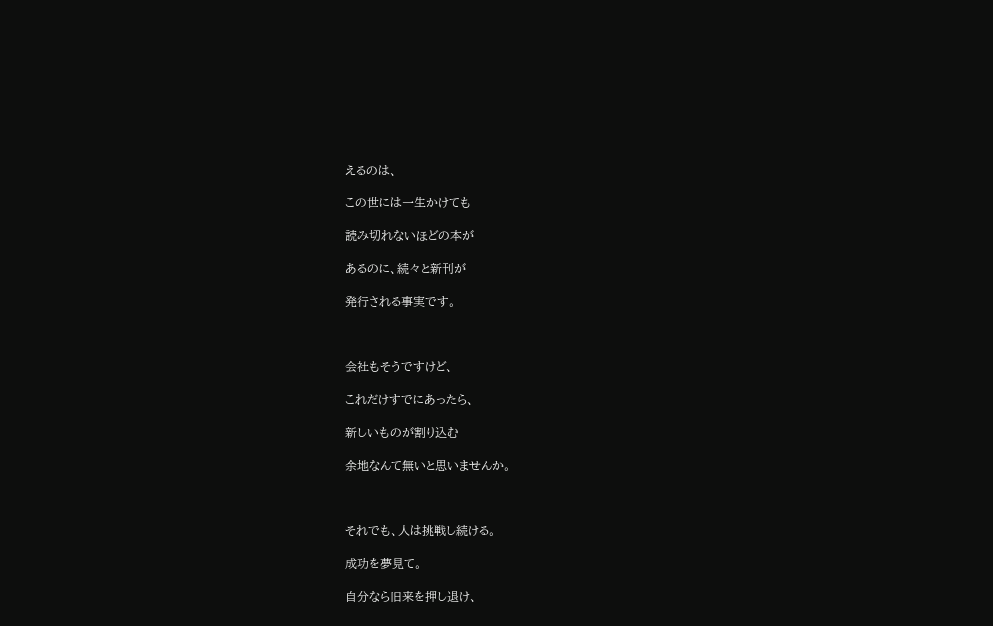えるのは、

この世には一生かけても

読み切れないほどの本が

あるのに、続々と新刊が

発行される事実です。



会社もそうですけど、

これだけすでにあったら、

新しいものが割り込む

余地なんて無いと思いませんか。



それでも、人は挑戦し続ける。

成功を夢見て。

自分なら旧来を押し退け、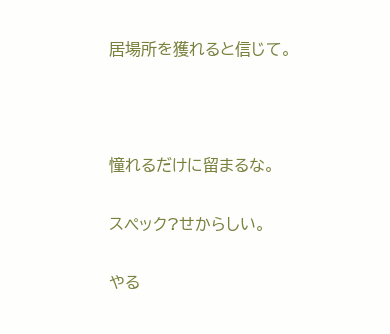居場所を獲れると信じて。



憧れるだけに留まるな。

スペック?せからしい。

やる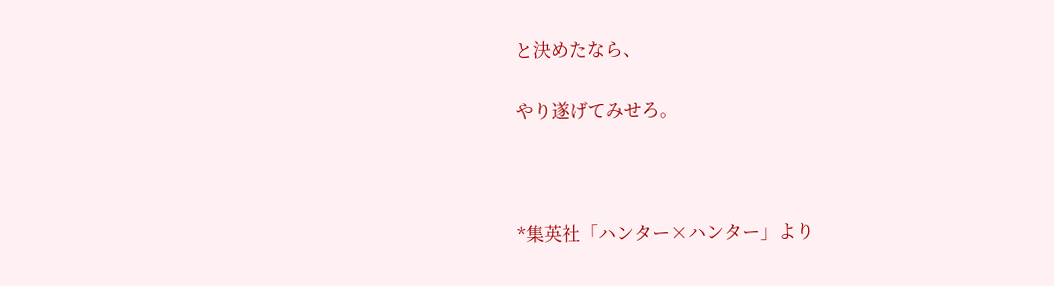と決めたなら、

やり遂げてみせろ。



*集英社「ハンター×ハンター」より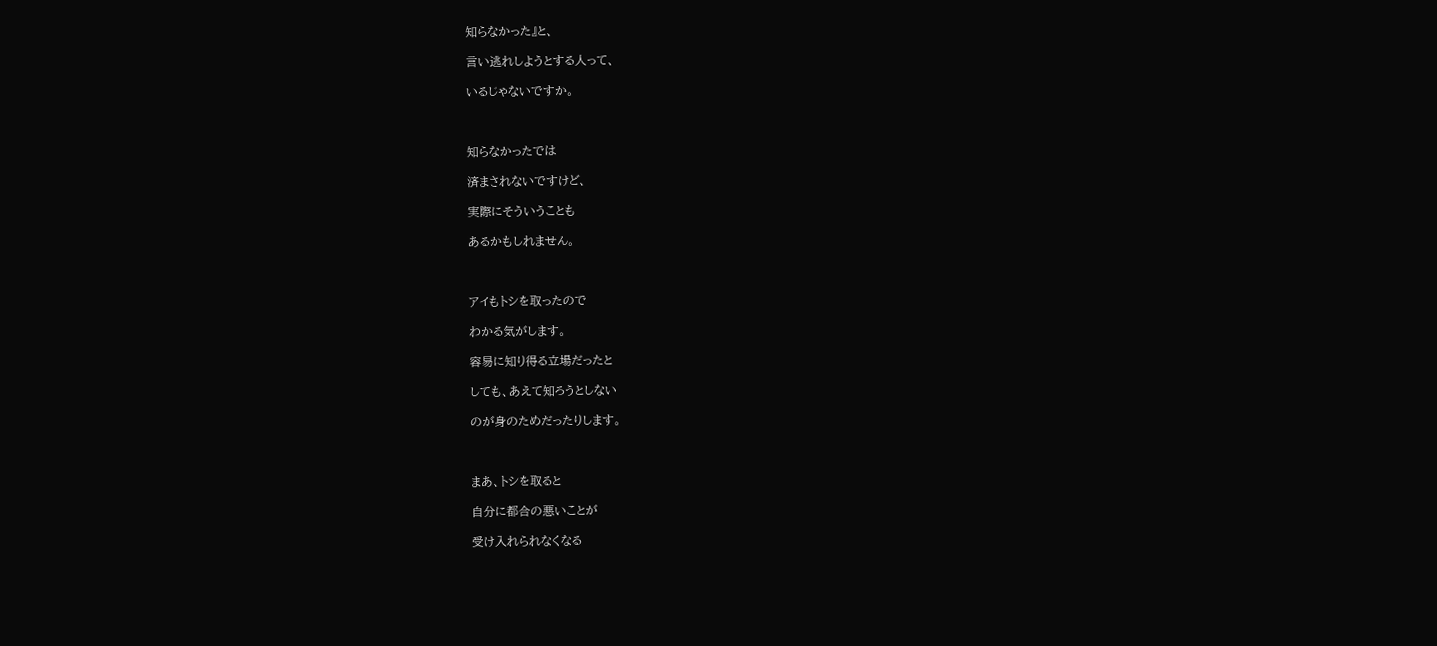知らなかった』と、

言い逃れしようとする人って、

いるじゃないですか。



知らなかったでは

済まされないですけど、

実際にそういうことも

あるかもしれません。



アイもトシを取ったので

わかる気がします。

容易に知り得る立場だったと

しても、あえて知ろうとしない

のが身のためだったりします。



まあ、トシを取ると

自分に都合の悪いことが

受け入れられなくなる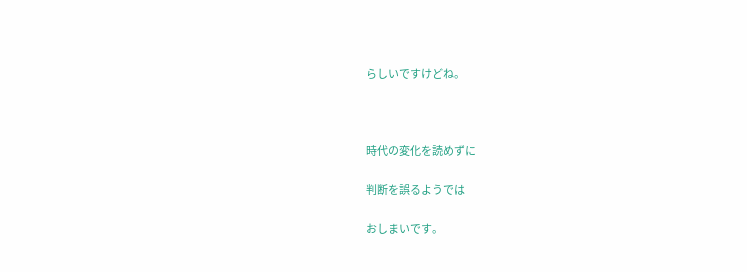らしいですけどね。



時代の変化を読めずに

判断を誤るようでは

おしまいです。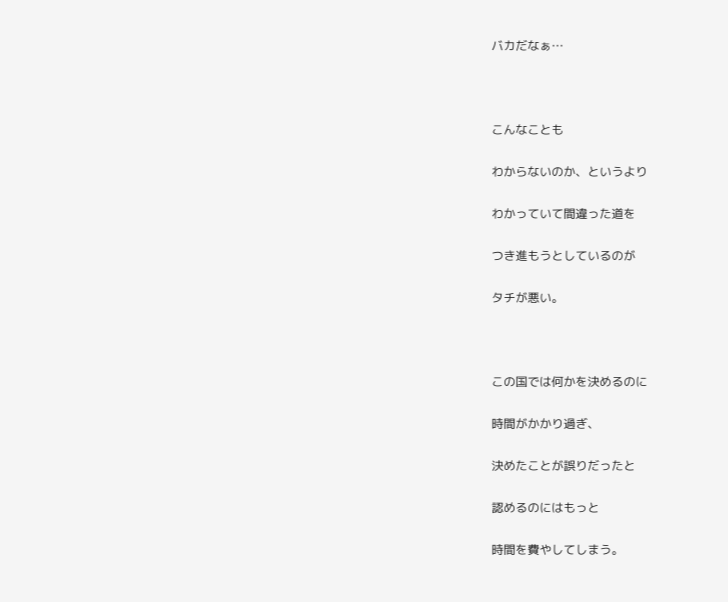バカだなぁ…



こんなことも

わからないのか、というより

わかっていて間違った道を

つき進もうとしているのが

タチが悪い。



この国では何かを決めるのに

時間がかかり過ぎ、

決めたことが誤りだったと

認めるのにはもっと

時間を費やしてしまう。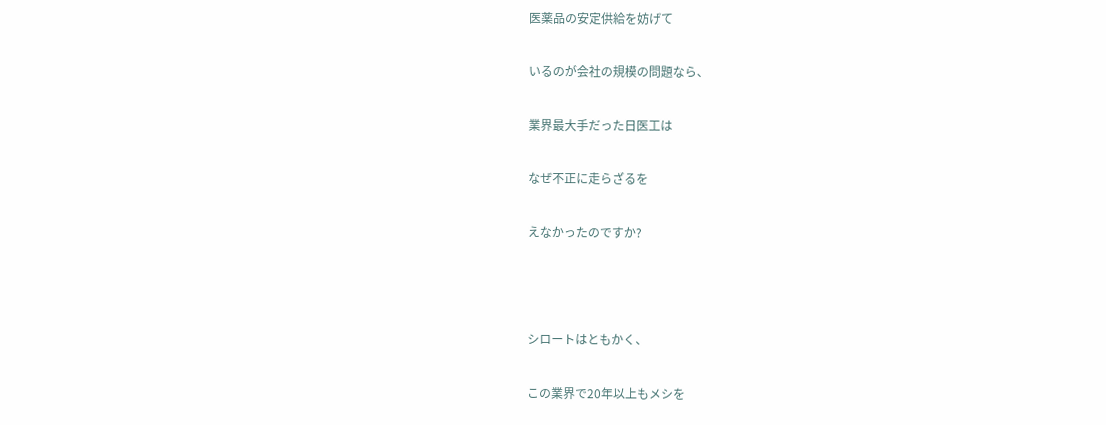医薬品の安定供給を妨げて

いるのが会社の規模の問題なら、

業界最大手だった日医工は

なぜ不正に走らざるを

えなかったのですか?



シロートはともかく、

この業界で20年以上もメシを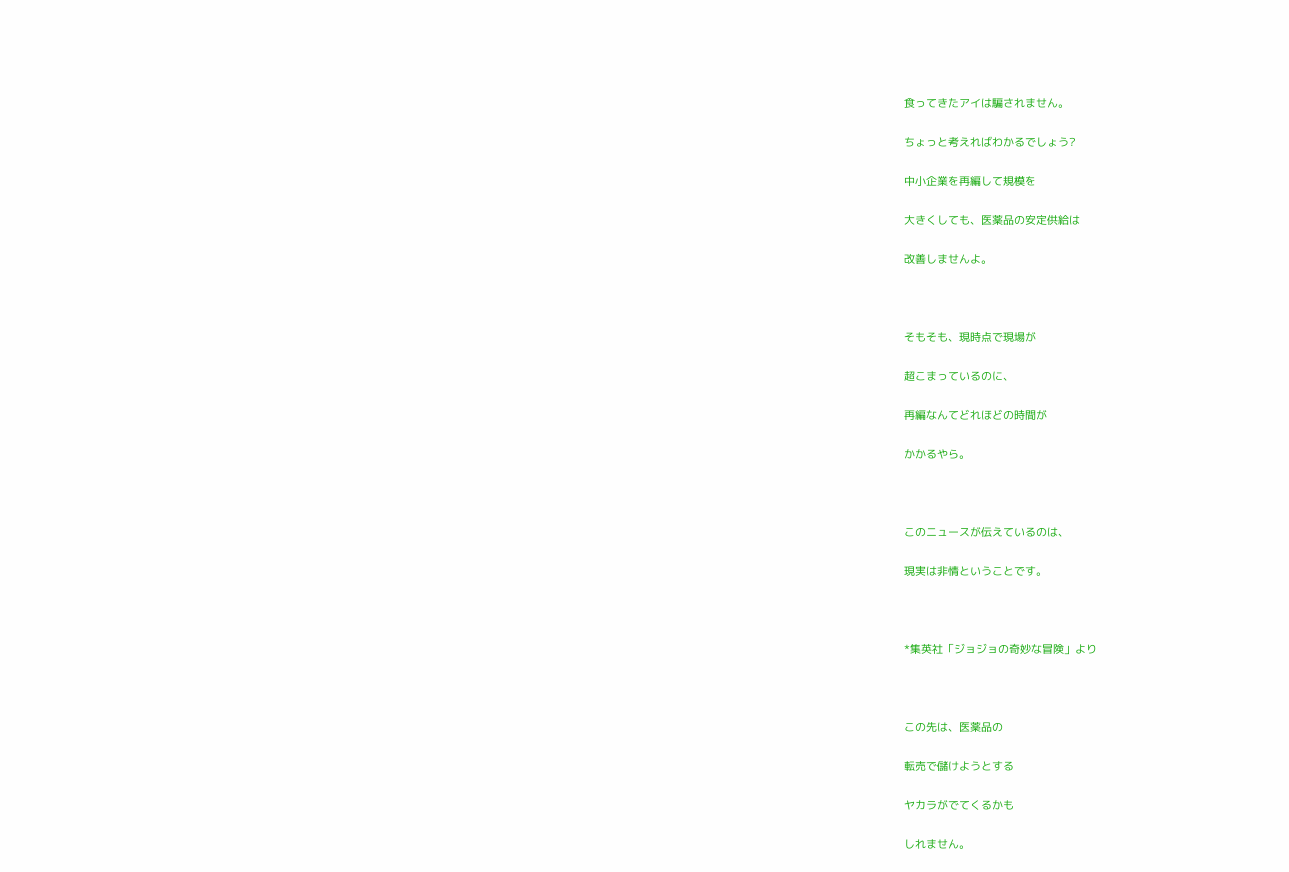食ってきたアイは騙されません。

ちょっと考えればわかるでしょう?

中小企業を再編して規模を

大きくしても、医薬品の安定供給は

改善しませんよ。



そもそも、現時点で現場が

超こまっているのに、

再編なんてどれほどの時間が

かかるやら。



このニュースが伝えているのは、

現実は非情ということです。



*集英社「ジョジョの奇妙な冒険」より



この先は、医薬品の

転売で儲けようとする

ヤカラがでてくるかも

しれません。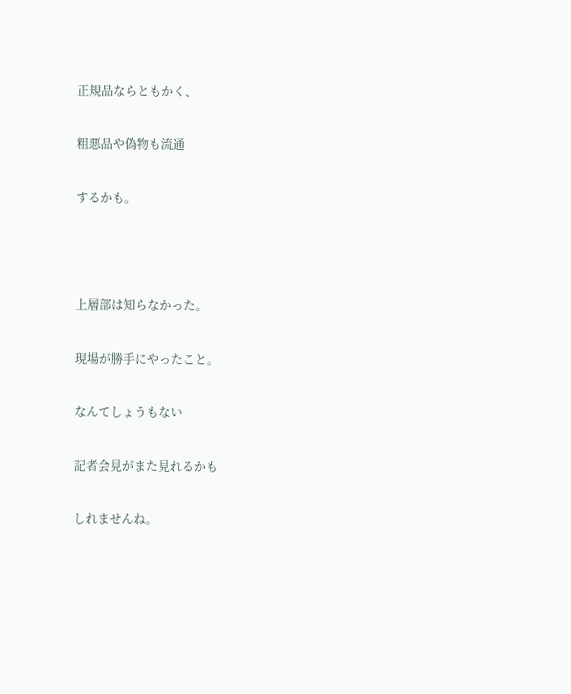正規品ならともかく、

粗悪品や偽物も流通

するかも。



上層部は知らなかった。

現場が勝手にやったこと。

なんてしょうもない

記者会見がまた見れるかも

しれませんね。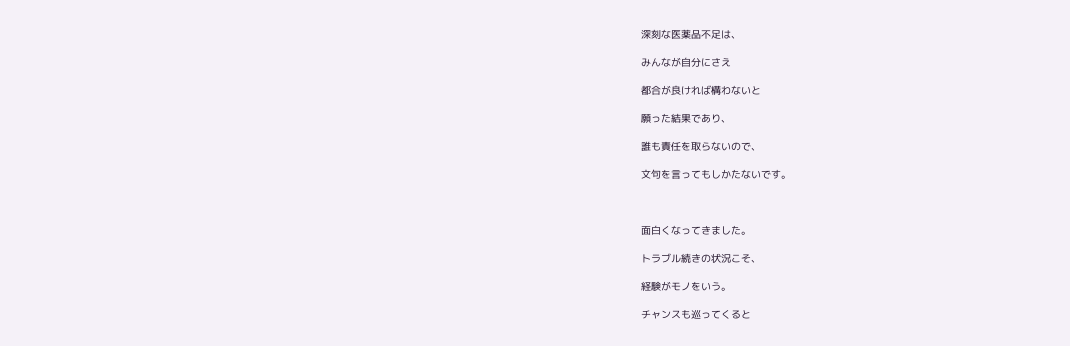深刻な医薬品不足は、

みんなが自分にさえ

都合が良ければ構わないと

願った結果であり、

誰も責任を取らないので、

文句を言ってもしかたないです。



面白くなってきました。

トラブル続きの状況こそ、

経験がモノをいう。

チャンスも巡ってくると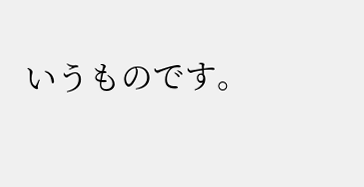いうものです。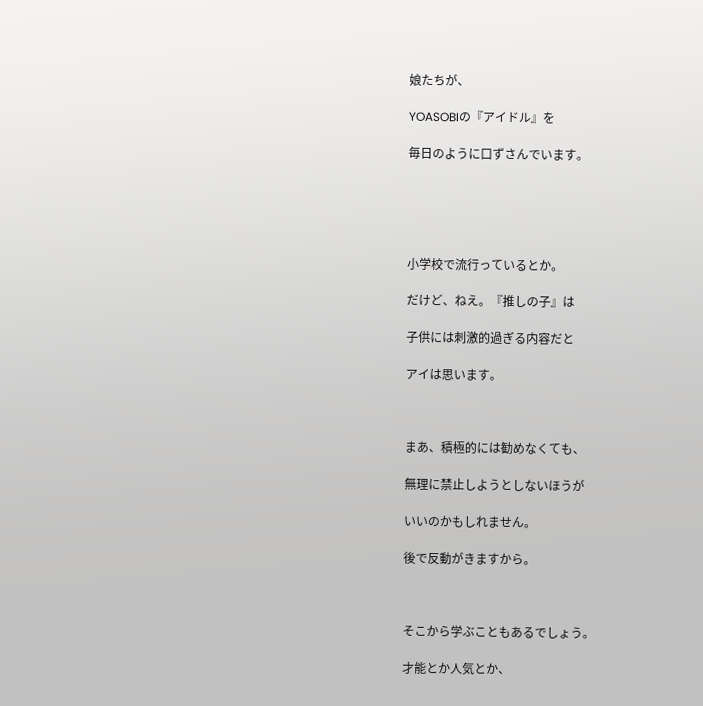娘たちが、

YOASOBIの『アイドル』を

毎日のように口ずさんでいます。





小学校で流行っているとか。

だけど、ねえ。『推しの子』は

子供には刺激的過ぎる内容だと

アイは思います。



まあ、積極的には勧めなくても、

無理に禁止しようとしないほうが

いいのかもしれません。

後で反動がきますから。



そこから学ぶこともあるでしょう。

才能とか人気とか、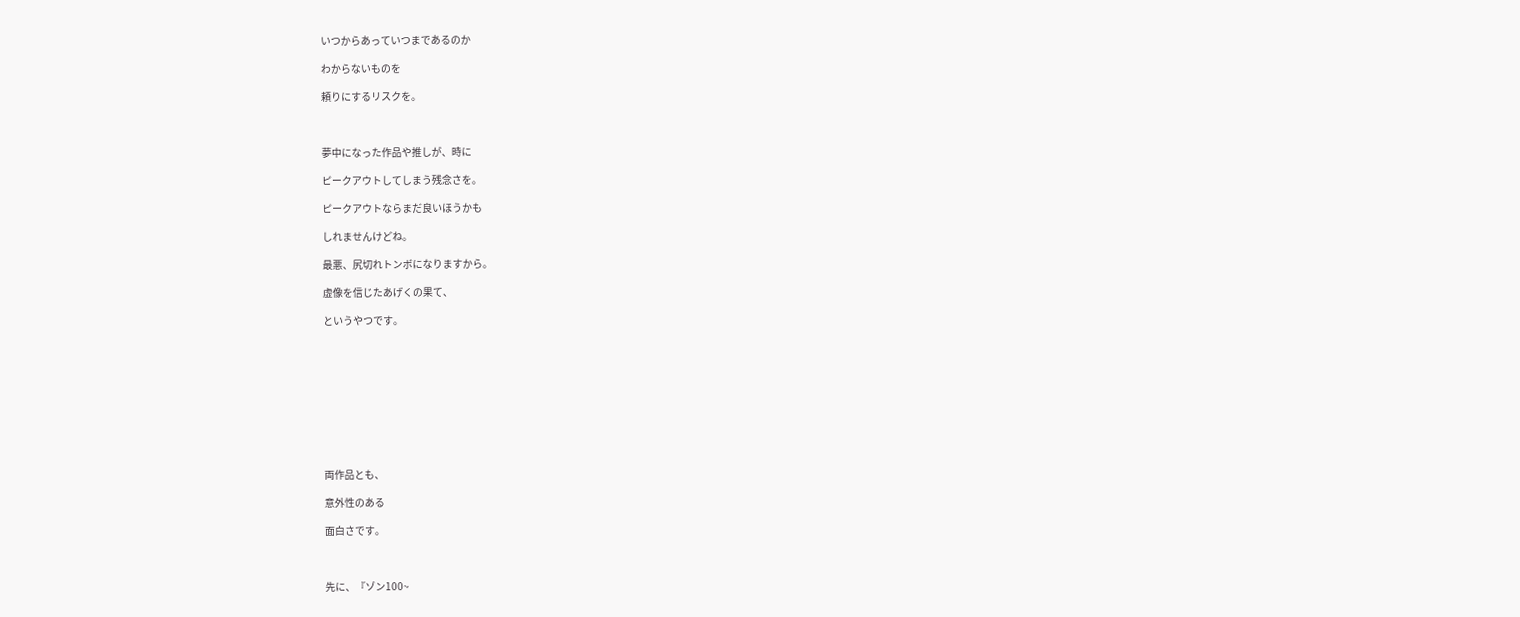いつからあっていつまであるのか

わからないものを

頼りにするリスクを。



夢中になった作品や推しが、時に

ピークアウトしてしまう残念さを。

ピークアウトならまだ良いほうかも

しれませんけどね。

最悪、尻切れトンボになりますから。

虚像を信じたあげくの果て、

というやつです。










両作品とも、

意外性のある

面白さです。



先に、『ゾン100~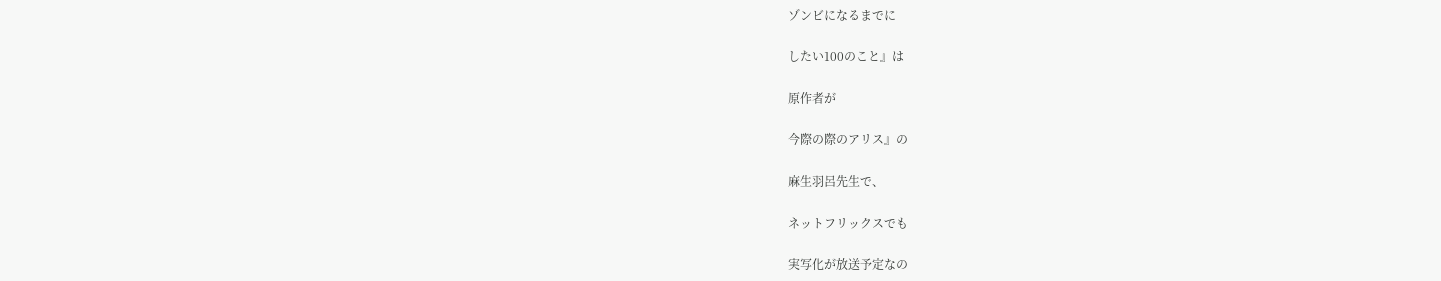ゾンビになるまでに

したい100のこと』は

原作者が

今際の際のアリス』の

麻生羽呂先生で、

ネットフリックスでも

実写化が放送予定なの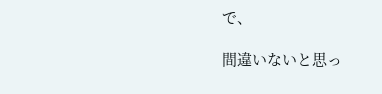で、

間違いないと思っ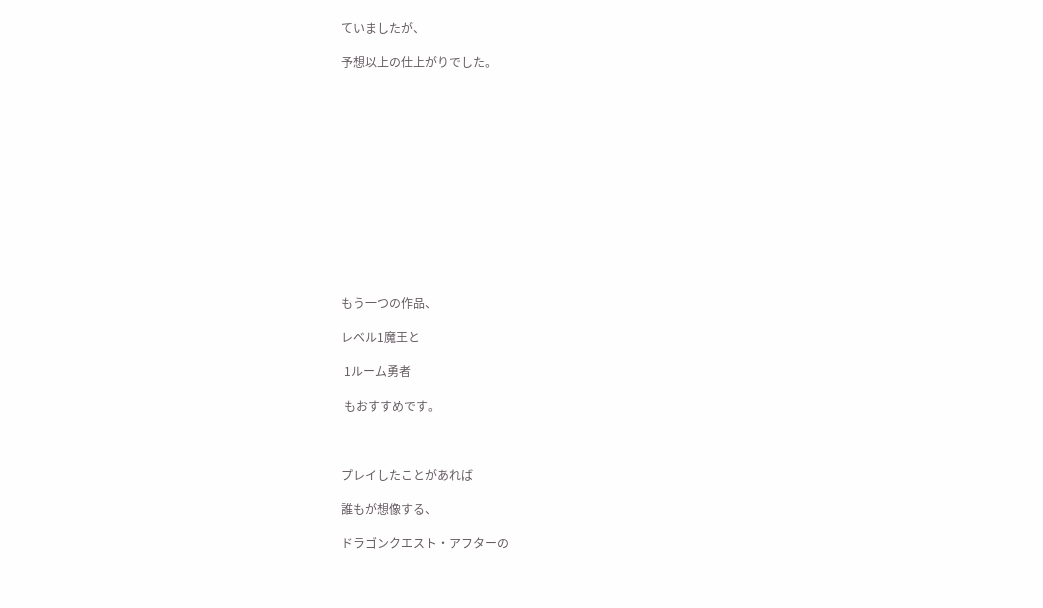ていましたが、

予想以上の仕上がりでした。













もう一つの作品、

レベル1魔王と

 1ルーム勇者

 もおすすめです。



プレイしたことがあれば

誰もが想像する、

ドラゴンクエスト・アフターの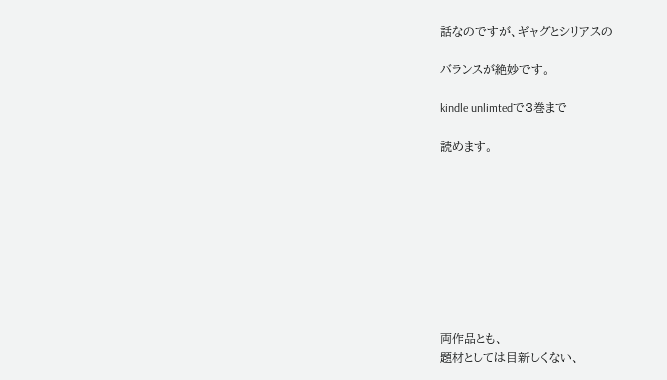話なのですが、ギャグとシリアスの

バランスが絶妙です。

kindle unlimtedで3巻まで

読めます。









両作品とも、
題材としては目新しくない、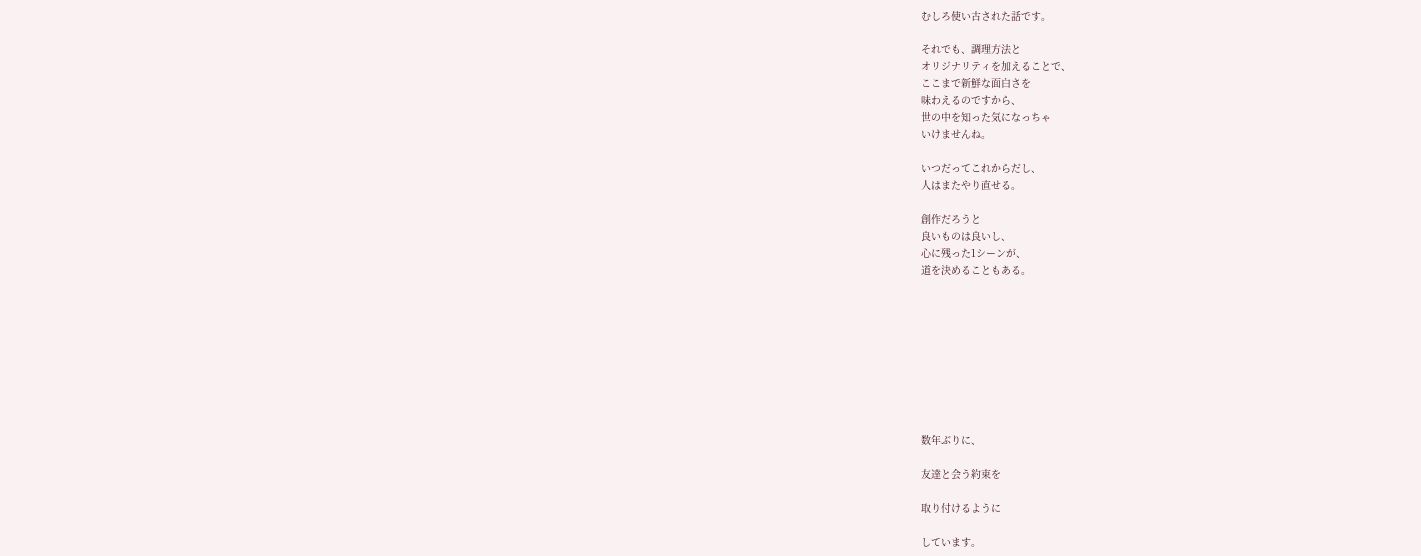むしろ使い古された話です。

それでも、調理方法と
オリジナリティを加えることで、
ここまで新鮮な面白さを
味わえるのですから、
世の中を知った気になっちゃ
いけませんね。

いつだってこれからだし、
人はまたやり直せる。

創作だろうと
良いものは良いし、
心に残った1シーンが、
道を決めることもある。









数年ぶりに、

友達と会う約束を

取り付けるように

しています。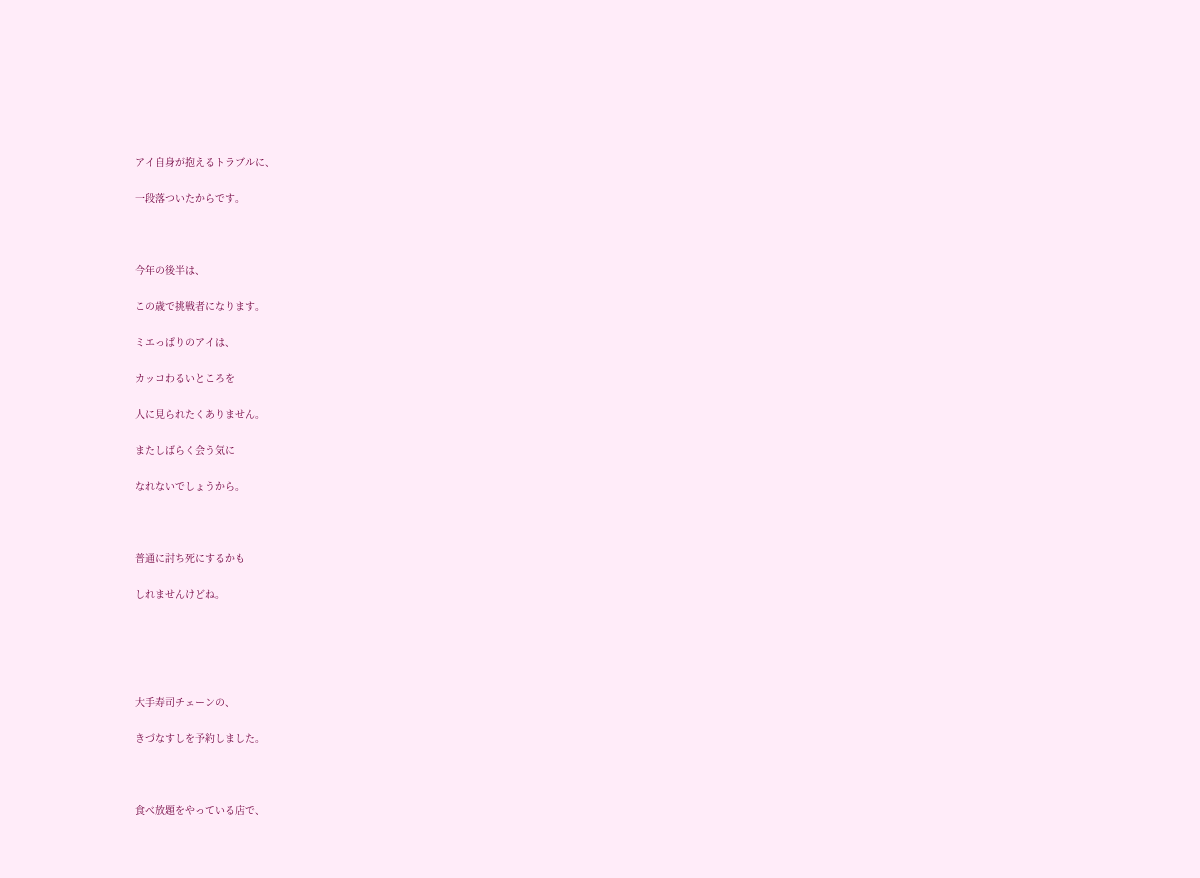アイ自身が抱えるトラブルに、

一段落ついたからです。



今年の後半は、

この歳で挑戦者になります。

ミエっぱりのアイは、

カッコわるいところを

人に見られたくありません。

またしばらく会う気に

なれないでしょうから。



普通に討ち死にするかも

しれませんけどね。





大手寿司チェーンの、

きづなすしを予約しました。



食べ放題をやっている店で、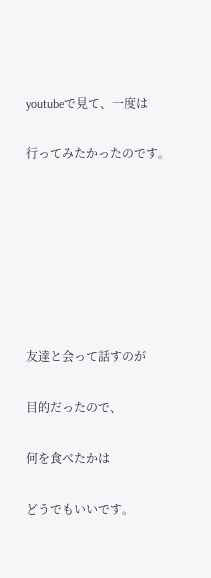youtubeで見て、一度は

行ってみたかったのです。







友達と会って話すのが

目的だったので、

何を食べたかは

どうでもいいです。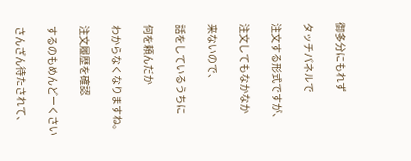御多分にもれず

タッチパネルで

注文する形式ですが、

注文してもなかなか

来ないので、

話をしているうちに

何を頼んだか

わからなくなりますね。

注文履歴を確認

するのもめんどーくさい

さんざん待たされて、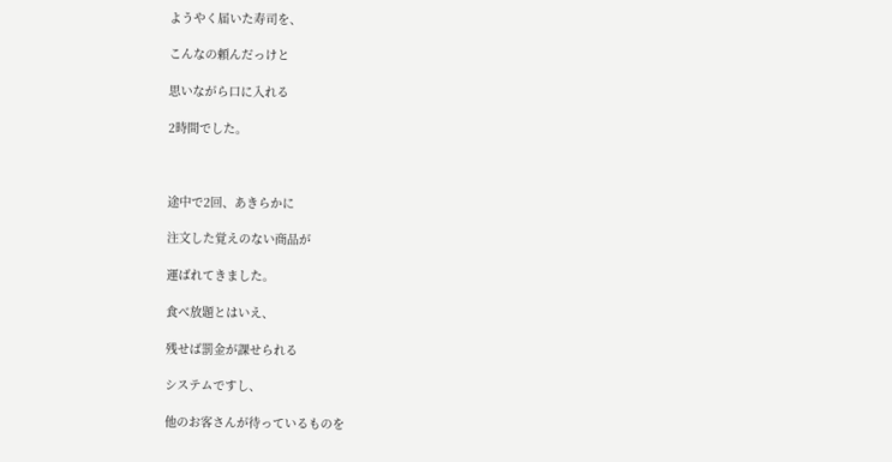ようやく届いた寿司を、

こんなの頼んだっけと

思いながら口に入れる

2時間でした。



途中で2回、あきらかに

注文した覚えのない商品が

運ばれてきました。

食べ放題とはいえ、

残せば罰金が課せられる

システムですし、

他のお客さんが待っているものを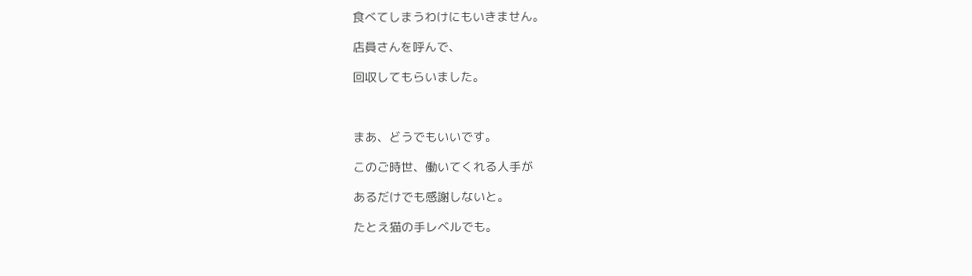食べてしまうわけにもいきません。

店員さんを呼んで、

回収してもらいました。



まあ、どうでもいいです。

このご時世、働いてくれる人手が

あるだけでも感謝しないと。

たとえ猫の手レベルでも。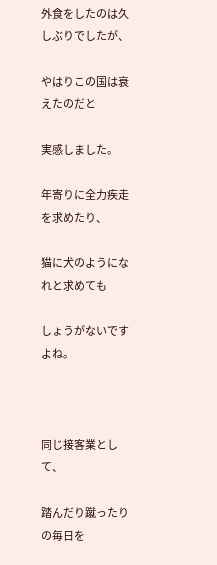外食をしたのは久しぶりでしたが、

やはりこの国は衰えたのだと

実感しました。

年寄りに全力疾走を求めたり、

猫に犬のようになれと求めても

しょうがないですよね。



同じ接客業として、

踏んだり蹴ったりの毎日を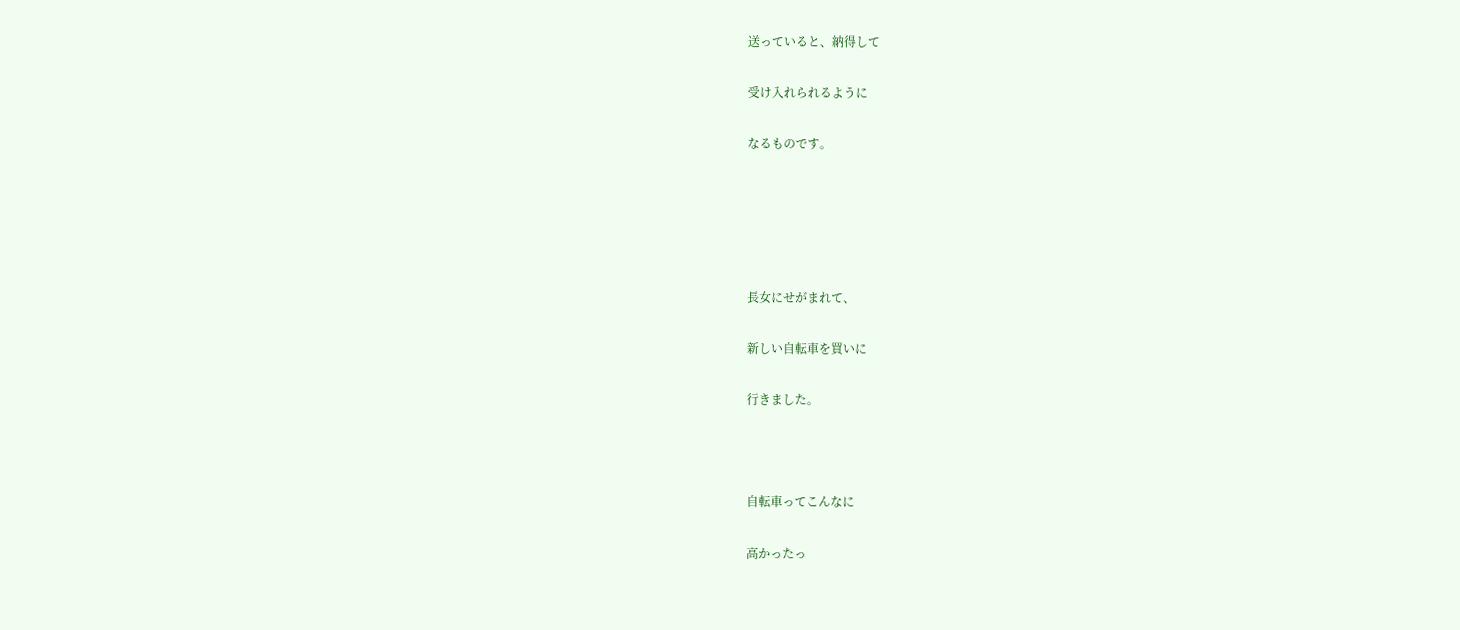送っていると、納得して

受け入れられるように

なるものです。





長女にせがまれて、

新しい自転車を買いに

行きました。



自転車ってこんなに

高かったっ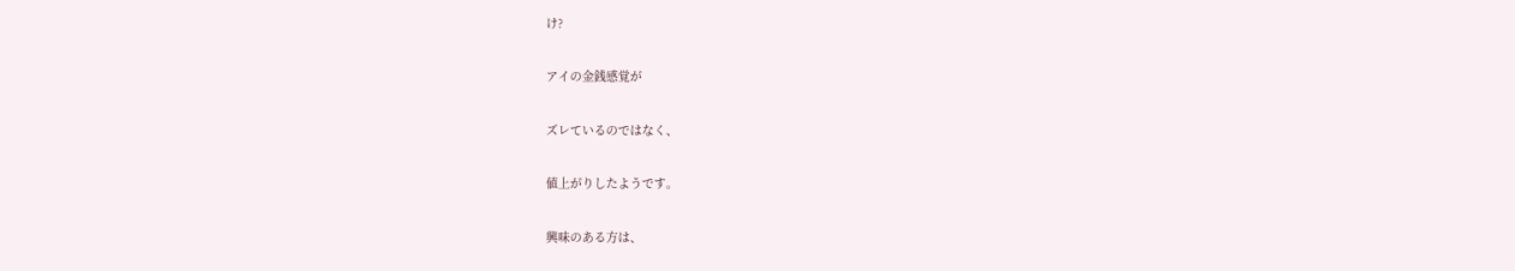け?

アイの金銭感覚が

ズレているのではなく、

値上がりしたようです。

興味のある方は、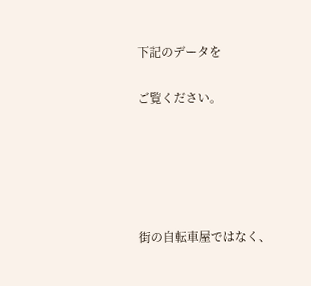下記のデータを

ご覧ください。





街の自転車屋ではなく、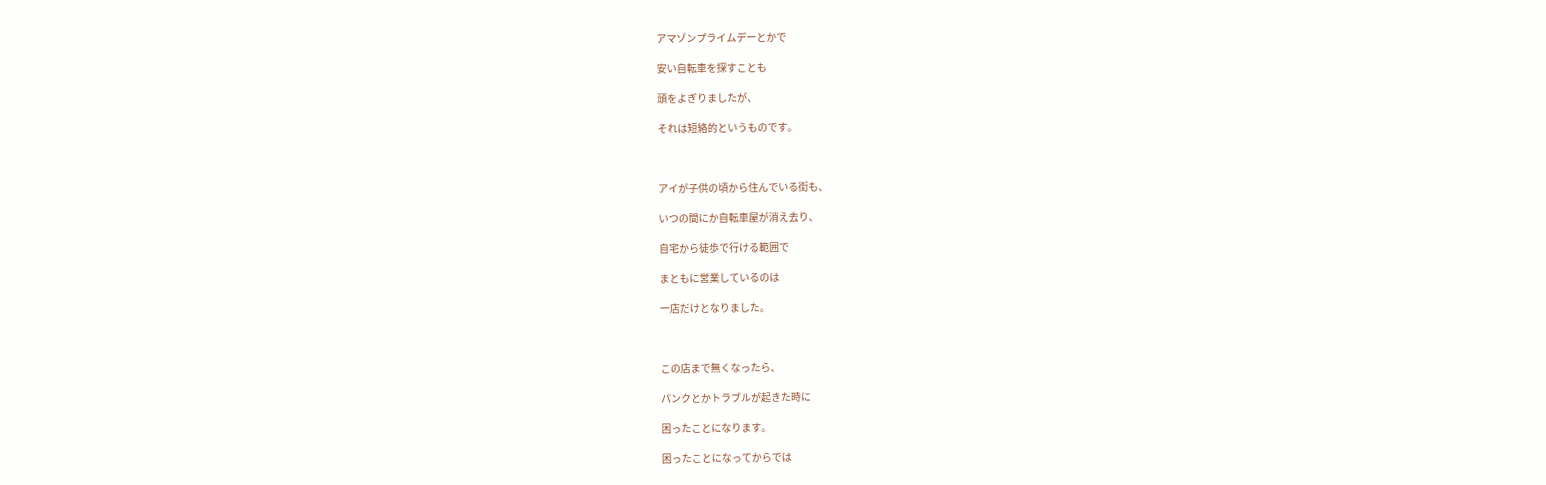アマゾンプライムデーとかで

安い自転車を探すことも

頭をよぎりましたが、

それは短絡的というものです。



アイが子供の頃から住んでいる街も、

いつの間にか自転車屋が消え去り、

自宅から徒歩で行ける範囲で

まともに営業しているのは

一店だけとなりました。



この店まで無くなったら、

パンクとかトラブルが起きた時に

困ったことになります。

困ったことになってからでは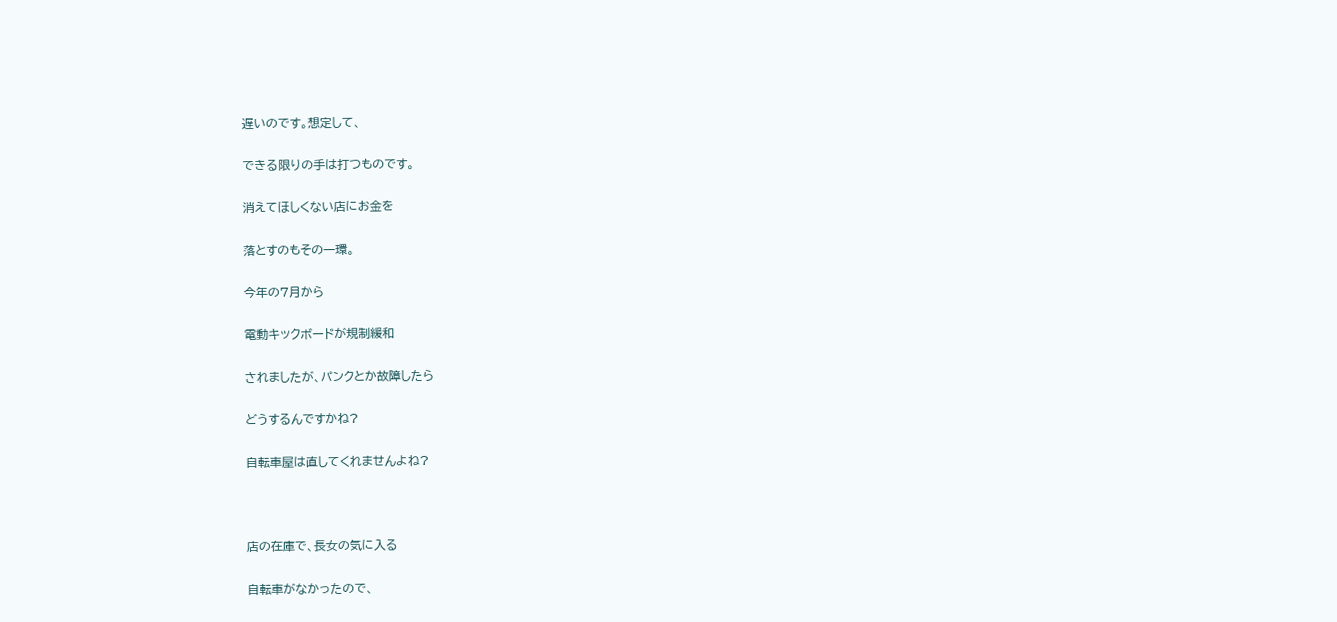遅いのです。想定して、

できる限りの手は打つものです。

消えてほしくない店にお金を

落とすのもその一環。

今年の7月から

電動キックボードが規制緩和

されましたが、パンクとか故障したら

どうするんですかね?

自転車屋は直してくれませんよね?



店の在庫で、長女の気に入る

自転車がなかったので、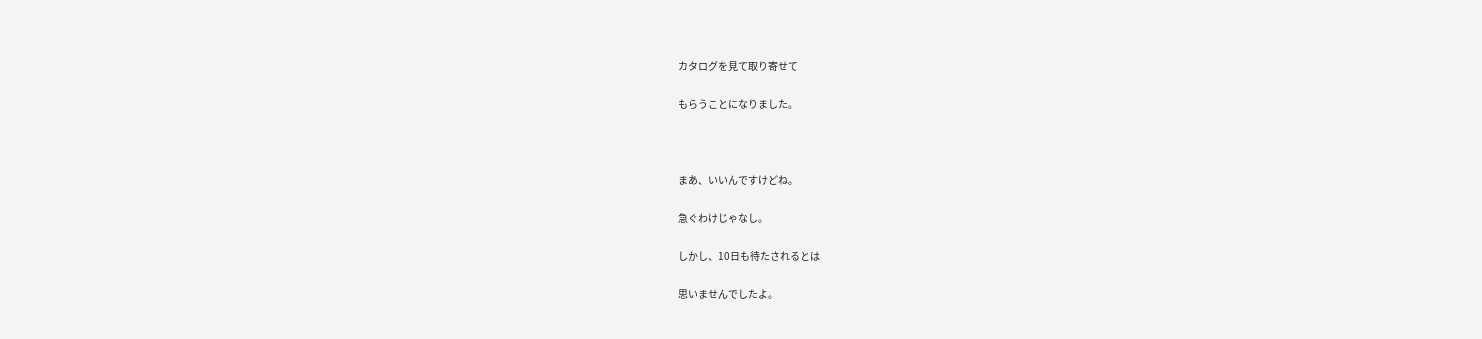カタログを見て取り寄せて

もらうことになりました。



まあ、いいんですけどね。

急ぐわけじゃなし。

しかし、10日も待たされるとは

思いませんでしたよ。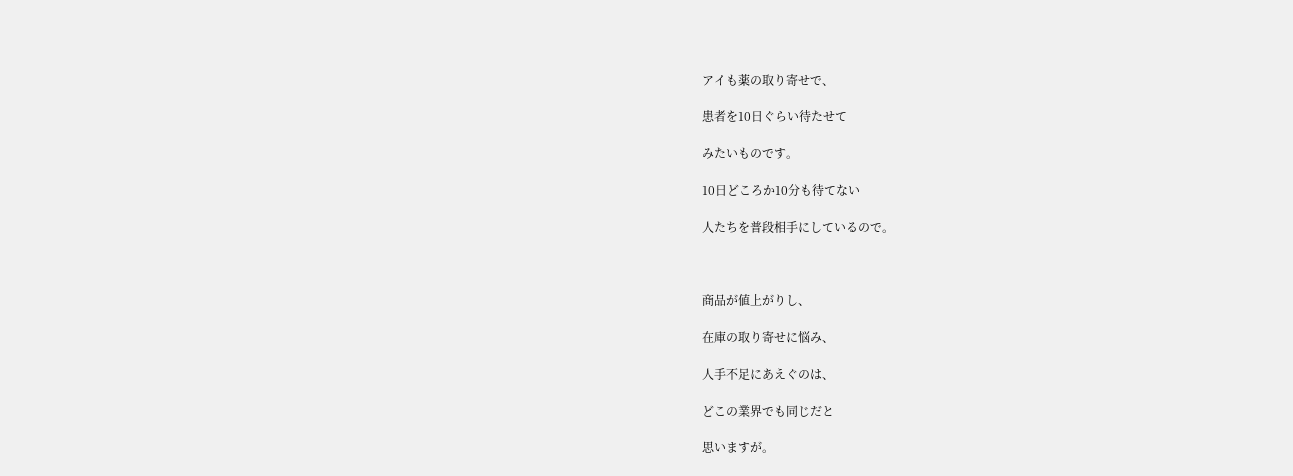アイも薬の取り寄せで、

患者を10日ぐらい待たせて

みたいものです。

10日どころか10分も待てない

人たちを普段相手にしているので。



商品が値上がりし、

在庫の取り寄せに悩み、

人手不足にあえぐのは、

どこの業界でも同じだと

思いますが。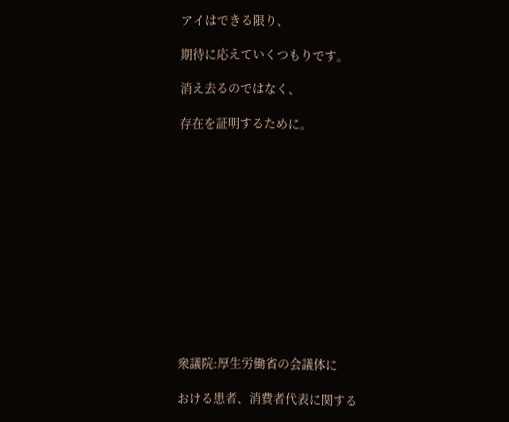アイはできる限り、

期待に応えていくつもりです。

消え去るのではなく、

存在を証明するために。













衆議院:厚生労働省の会議体に

おける患者、消費者代表に関する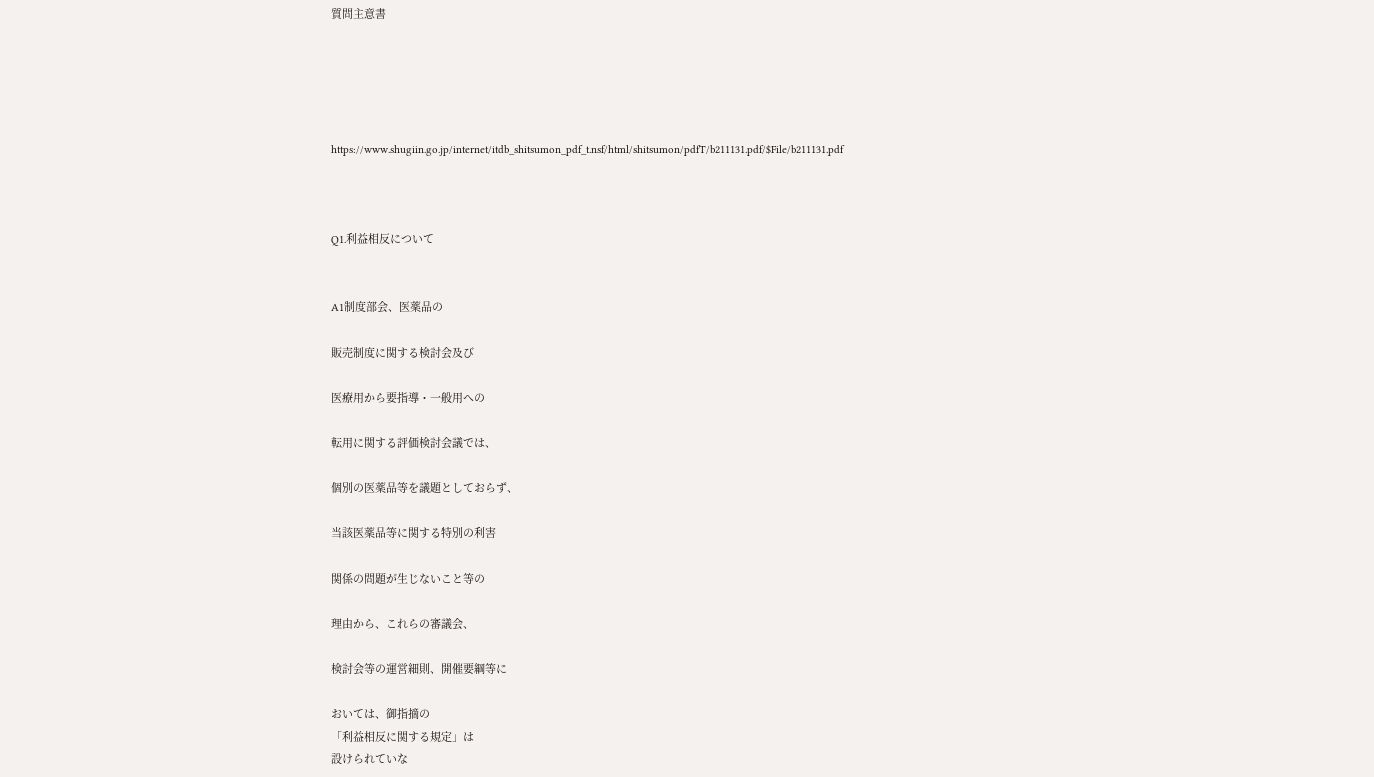質問主意書





https://www.shugiin.go.jp/internet/itdb_shitsumon_pdf_t.nsf/html/shitsumon/pdfT/b211131.pdf/$File/b211131.pdf



Q1.利益相反について


A1制度部会、医薬品の

販売制度に関する検討会及び

医療用から要指導・一般用への

転用に関する評価検討会議では、

個別の医薬品等を議題としておらず、

当該医薬品等に関する特別の利害

関係の問題が生じないこと等の

理由から、これらの審議会、

検討会等の運営細則、開催要綱等に

おいては、御指摘の
「利益相反に関する規定」は
設けられていな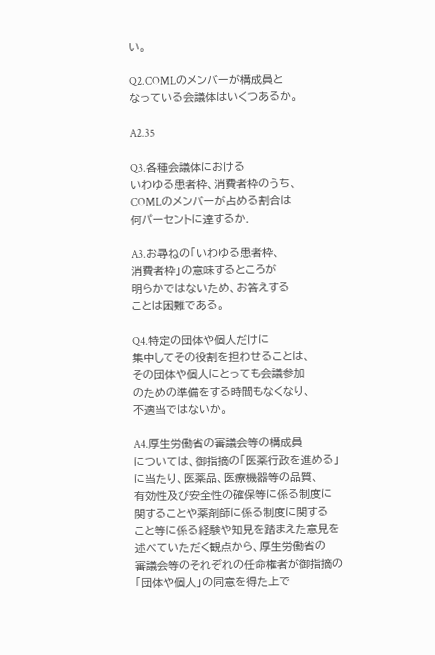い。

Q2.COMLのメンバーが構成員と
なっている会議体はいくつあるか。

A2.35

Q3.各種会議体における
いわゆる患者枠、消費者枠のうち、
COMLのメンバーが占める割合は
何パーセントに達するか.

A3.お尋ねの「いわゆる患者枠、
消費者枠」の意味するところが
明らかではないため、お答えする
ことは困難である。

Q4.特定の団体や個人だけに
集中してその役割を担わせることは、
その団体や個人にとっても会議参加
のための準備をする時間もなくなり、
不適当ではないか。

A4.厚生労働省の審議会等の構成員
については、御指摘の「医薬行政を進める」
に当たり、医薬品、医療機器等の品質、
有効性及び安全性の確保等に係る制度に
関することや薬剤師に係る制度に関する
こと等に係る経験や知見を踏まえた意見を
述べていただく観点から、厚生労働省の
審議会等のそれぞれの任命権者が御指摘の
「団体や個人」の同意を得た上で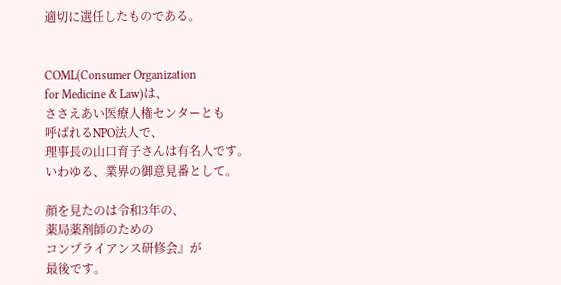適切に選任したものである。


COML(Consumer Organization
for Medicine & Law)は、
ささえあい医療人権センターとも
呼ばれるNPO法人で、
理事長の山口育子さんは有名人です。
いわゆる、業界の御意見番として。

顔を見たのは令和3年の、
薬局薬剤師のための
コンプライアンス研修会』が
最後です。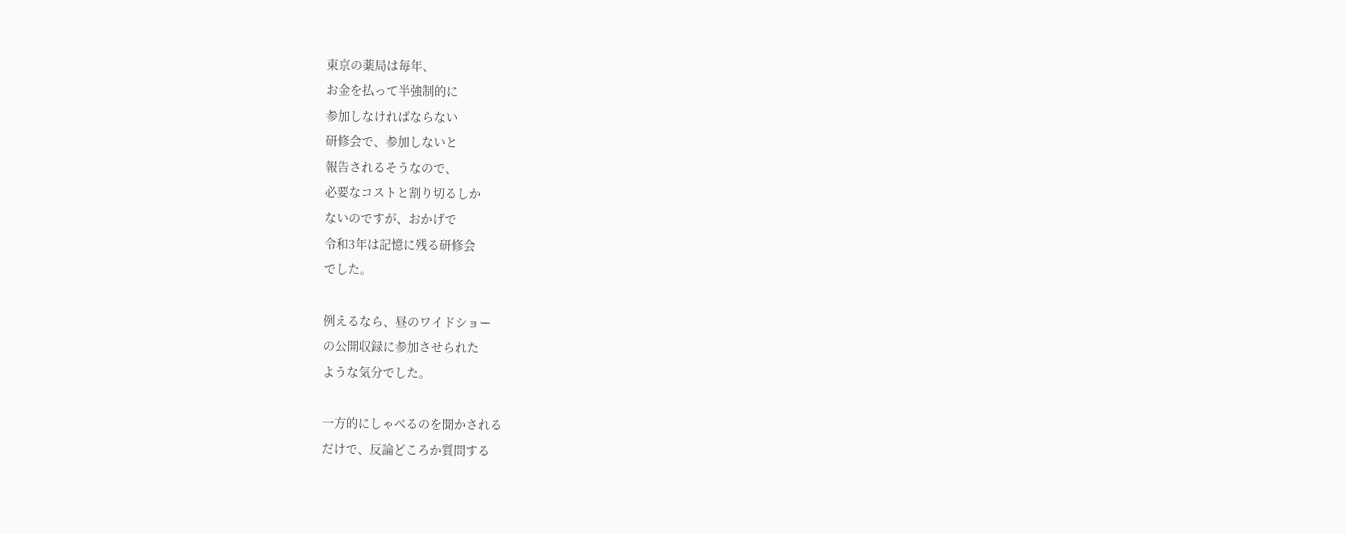東京の薬局は毎年、
お金を払って半強制的に
参加しなければならない
研修会で、参加しないと
報告されるそうなので、
必要なコストと割り切るしか
ないのですが、おかげで
令和3年は記憶に残る研修会
でした。

例えるなら、昼のワイドショー
の公開収録に参加させられた
ような気分でした。

一方的にしゃべるのを聞かされる
だけで、反論どころか質問する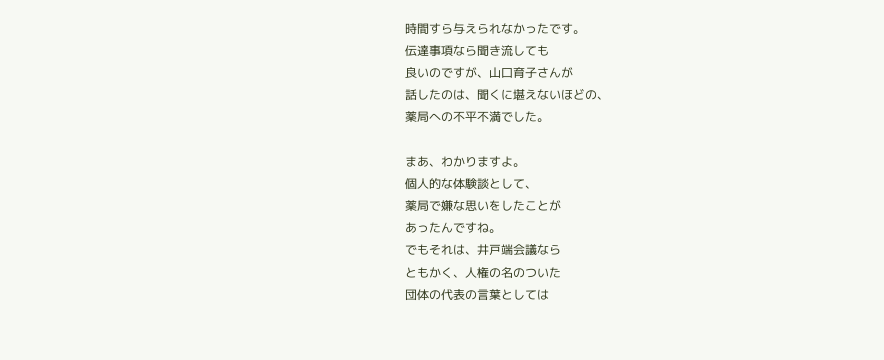時間すら与えられなかったです。
伝達事項なら聞き流しても
良いのですが、山口育子さんが
話したのは、聞くに堪えないほどの、
薬局への不平不満でした。

まあ、わかりますよ。
個人的な体験談として、
薬局で嫌な思いをしたことが
あったんですね。
でもそれは、井戸端会議なら
ともかく、人権の名のついた
団体の代表の言葉としては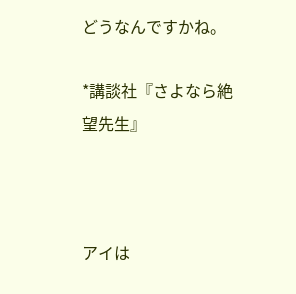どうなんですかね。

*講談社『さよなら絶望先生』



アイは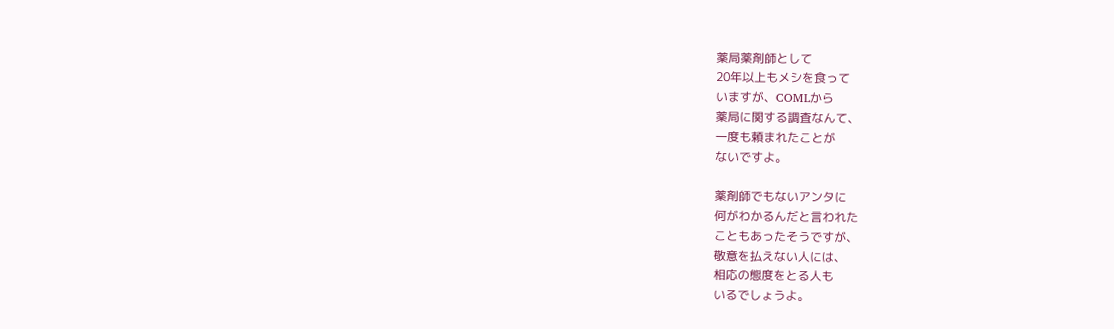薬局薬剤師として
20年以上もメシを食って
いますが、COMLから
薬局に関する調査なんて、
一度も頼まれたことが
ないですよ。

薬剤師でもないアンタに
何がわかるんだと言われた
こともあったそうですが、
敬意を払えない人には、
相応の態度をとる人も
いるでしょうよ。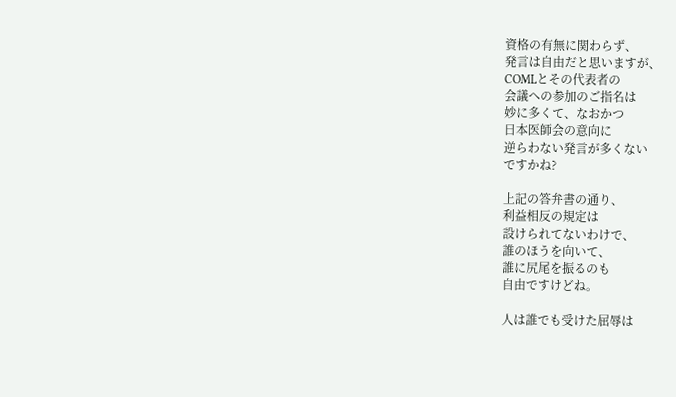資格の有無に関わらず、
発言は自由だと思いますが、
COMLとその代表者の
会議への参加のご指名は
妙に多くて、なおかつ
日本医師会の意向に
逆らわない発言が多くない
ですかね?

上記の答弁書の通り、
利益相反の規定は
設けられてないわけで、
誰のほうを向いて、
誰に尻尾を振るのも
自由ですけどね。

人は誰でも受けた屈辱は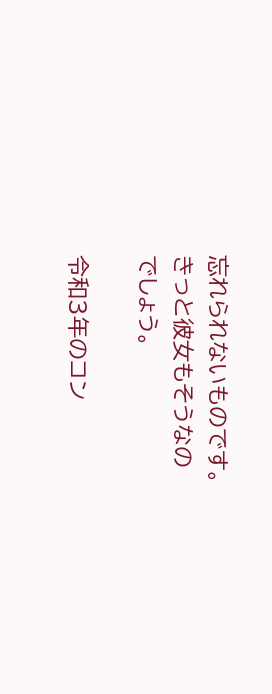忘れられないものです。
きっと彼女もそうなの
でしょう。

令和3年のコン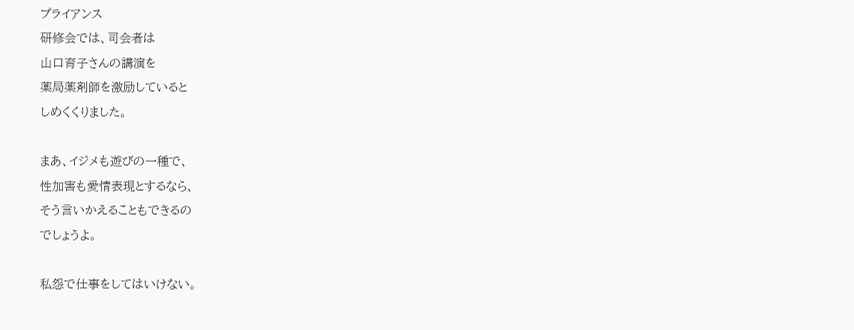プライアンス
研修会では、司会者は
山口育子さんの講演を
薬局薬剤師を激励していると
しめくくりました。

まあ、イジメも遊びの一種で、
性加害も愛情表現とするなら、
そう言いかえることもできるの
でしょうよ。

私怨で仕事をしてはいけない。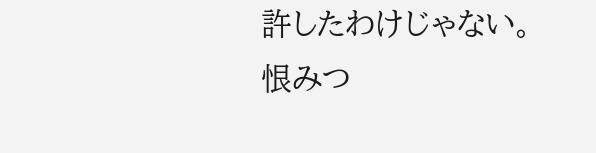許したわけじゃない。
恨みつ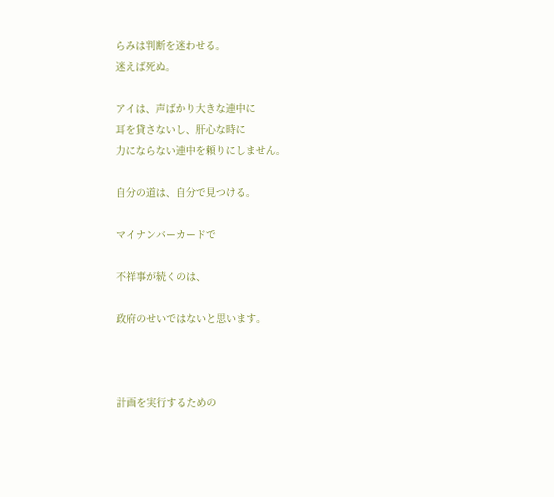らみは判断を迷わせる。
迷えば死ぬ。

アイは、声ばかり大きな連中に
耳を貸さないし、肝心な時に
力にならない連中を頼りにしません。

自分の道は、自分で見つける。

マイナンバーカードで

不祥事が続くのは、

政府のせいではないと思います。



計画を実行するための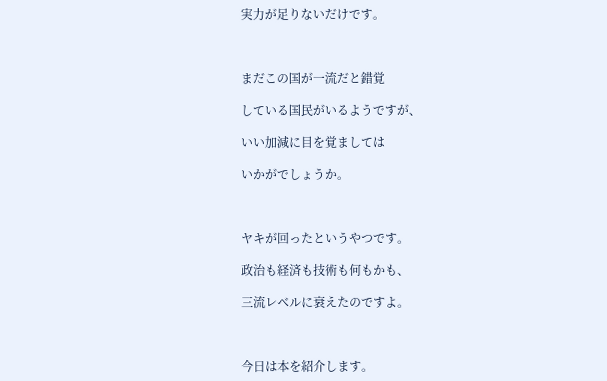実力が足りないだけです。



まだこの国が一流だと錯覚

している国民がいるようですが、

いい加減に目を覚ましては

いかがでしょうか。



ヤキが回ったというやつです。

政治も経済も技術も何もかも、

三流レベルに衰えたのですよ。



今日は本を紹介します。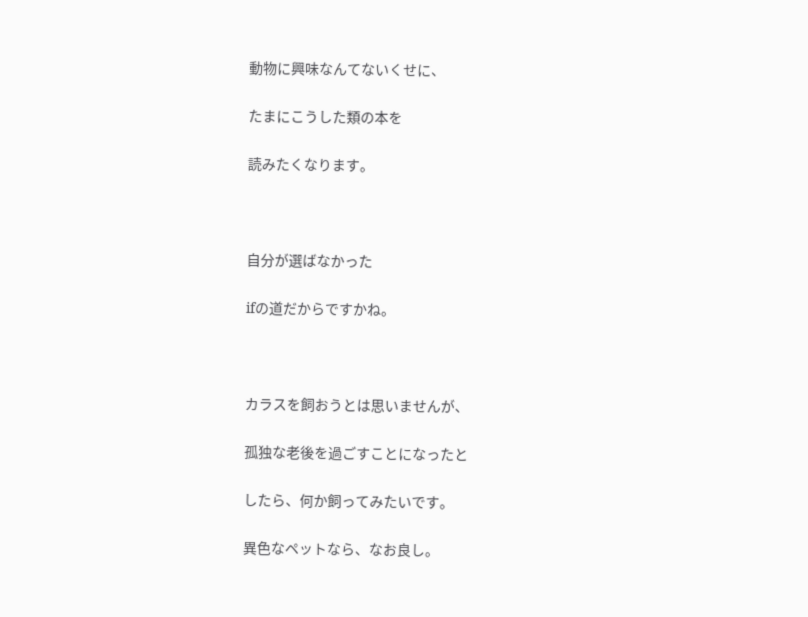動物に興味なんてないくせに、

たまにこうした類の本を

読みたくなります。



自分が選ばなかった

ifの道だからですかね。



カラスを飼おうとは思いませんが、

孤独な老後を過ごすことになったと

したら、何か飼ってみたいです。

異色なペットなら、なお良し。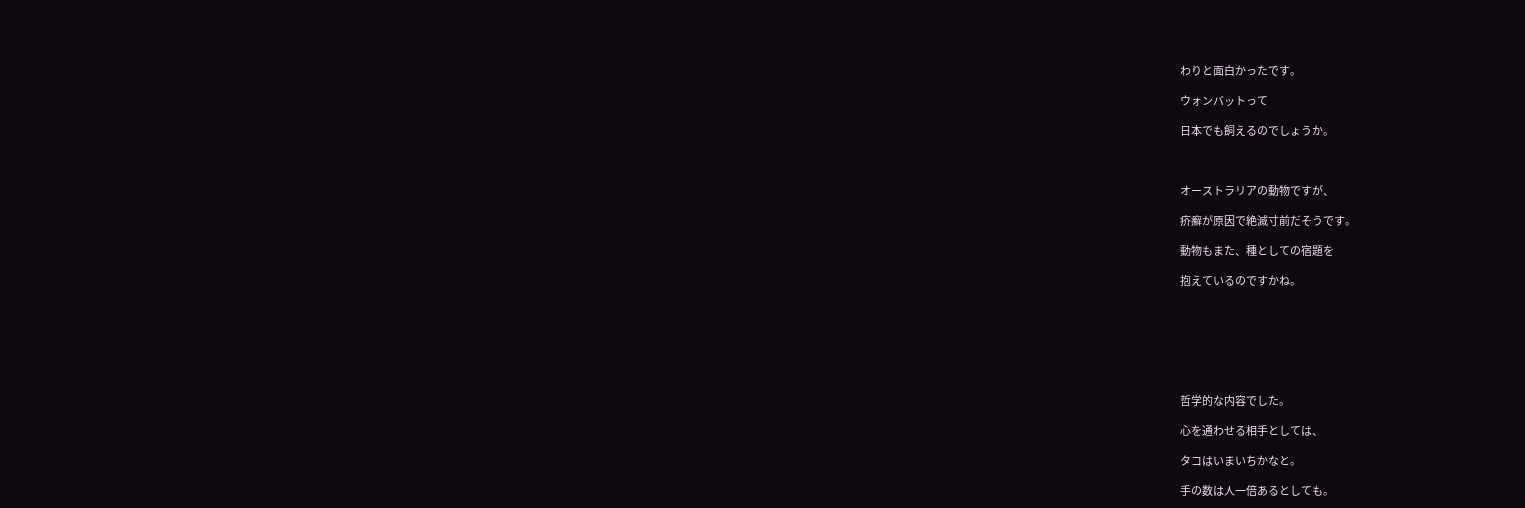わりと面白かったです。

ウォンバットって

日本でも飼えるのでしょうか。



オーストラリアの動物ですが、

疥癬が原因で絶滅寸前だそうです。

動物もまた、種としての宿題を

抱えているのですかね。







哲学的な内容でした。

心を通わせる相手としては、

タコはいまいちかなと。

手の数は人一倍あるとしても。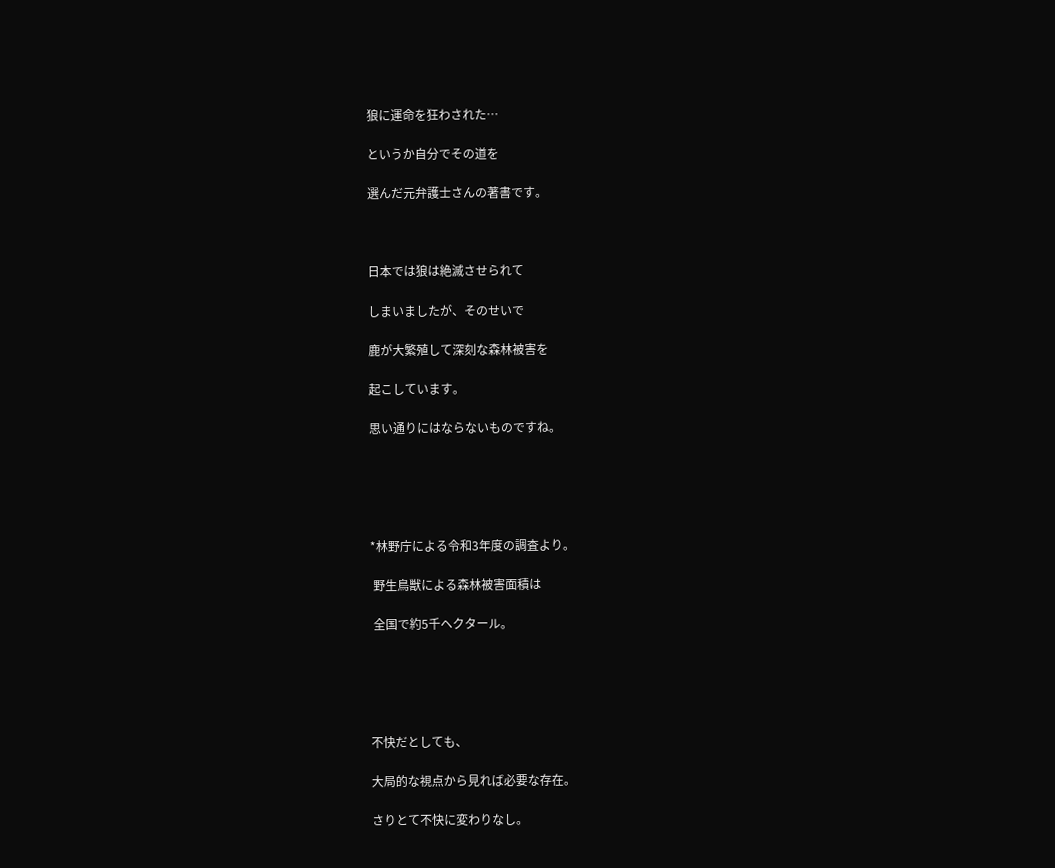狼に運命を狂わされた…

というか自分でその道を

選んだ元弁護士さんの著書です。



日本では狼は絶滅させられて

しまいましたが、そのせいで

鹿が大繁殖して深刻な森林被害を

起こしています。

思い通りにはならないものですね。





*林野庁による令和3年度の調査より。

 野生鳥獣による森林被害面積は

 全国で約5千ヘクタール。





不快だとしても、

大局的な視点から見れば必要な存在。

さりとて不快に変わりなし。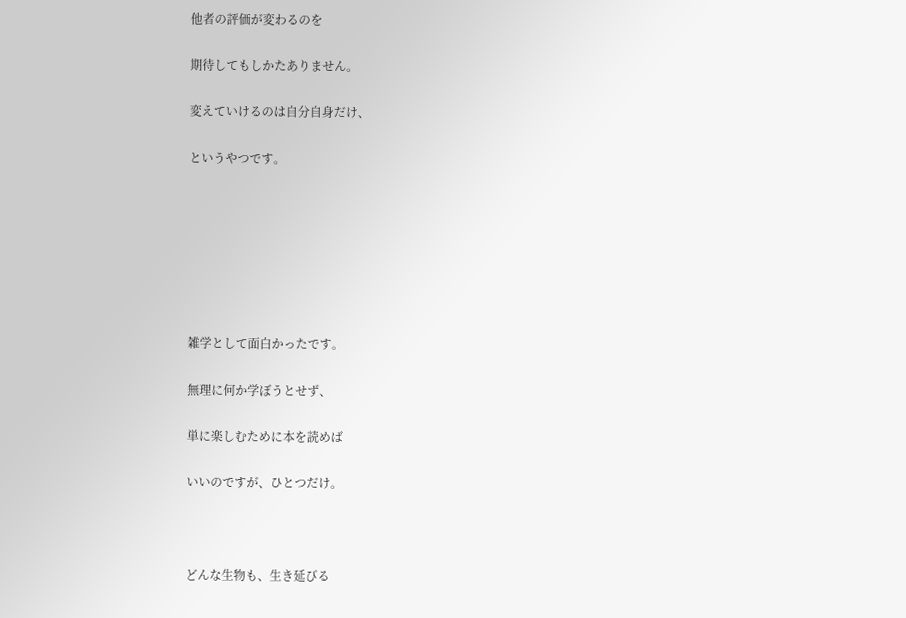他者の評価が変わるのを

期待してもしかたありません。

変えていけるのは自分自身だけ、

というやつです。







雑学として面白かったです。

無理に何か学ぼうとせず、

単に楽しむために本を読めば

いいのですが、ひとつだけ。



どんな生物も、生き延びる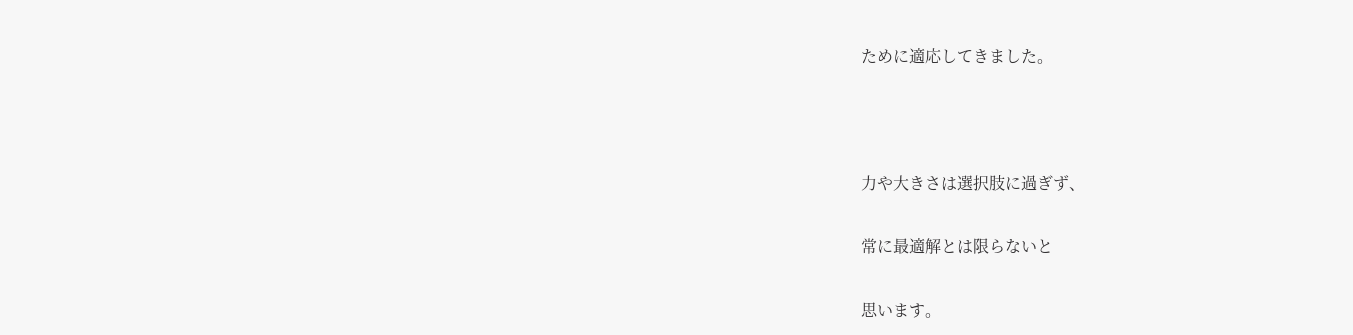ために適応してきました。



力や大きさは選択肢に過ぎず、

常に最適解とは限らないと

思います。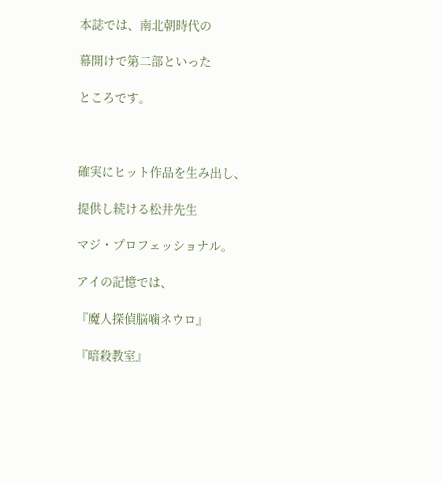本誌では、南北朝時代の

幕開けで第二部といった

ところです。



確実にヒット作品を生み出し、

提供し続ける松井先生

マジ・プロフェッショナル。

アイの記憶では、

『魔人探偵脳噛ネウロ』

『暗殺教室』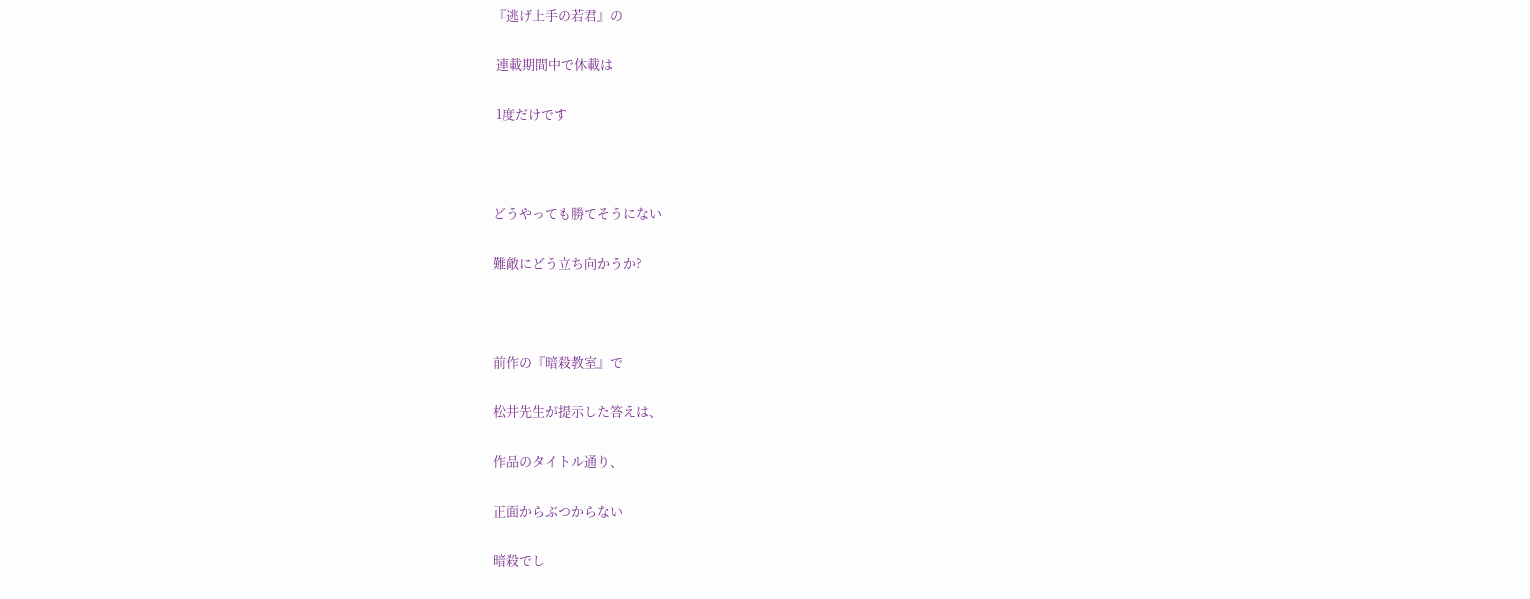『逃げ上手の若君』の

 連載期間中で休載は

 1度だけです



どうやっても勝てそうにない

難敵にどう立ち向かうか?



前作の『暗殺教室』で

松井先生が提示した答えは、

作品のタイトル通り、

正面からぶつからない

暗殺でし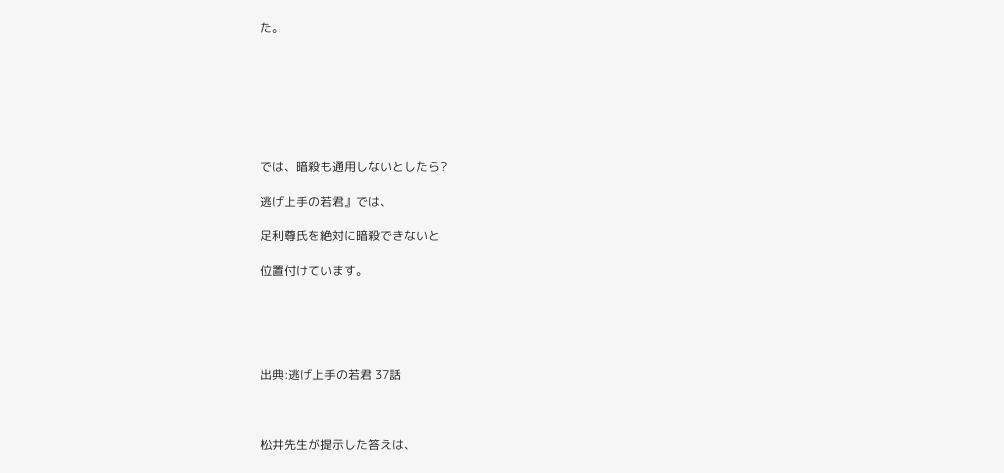た。







では、暗殺も通用しないとしたら?

逃げ上手の若君』では、

足利尊氏を絶対に暗殺できないと

位置付けています。





出典:逃げ上手の若君 37話



松井先生が提示した答えは、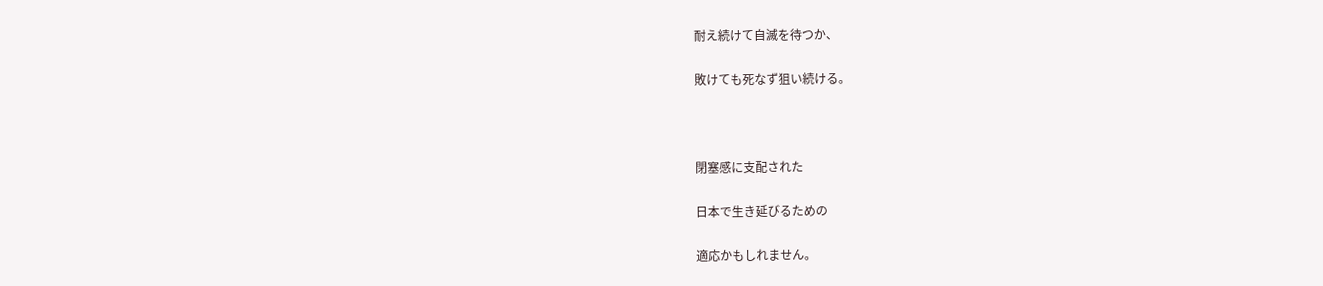耐え続けて自滅を待つか、

敗けても死なず狙い続ける。



閉塞感に支配された

日本で生き延びるための

適応かもしれません。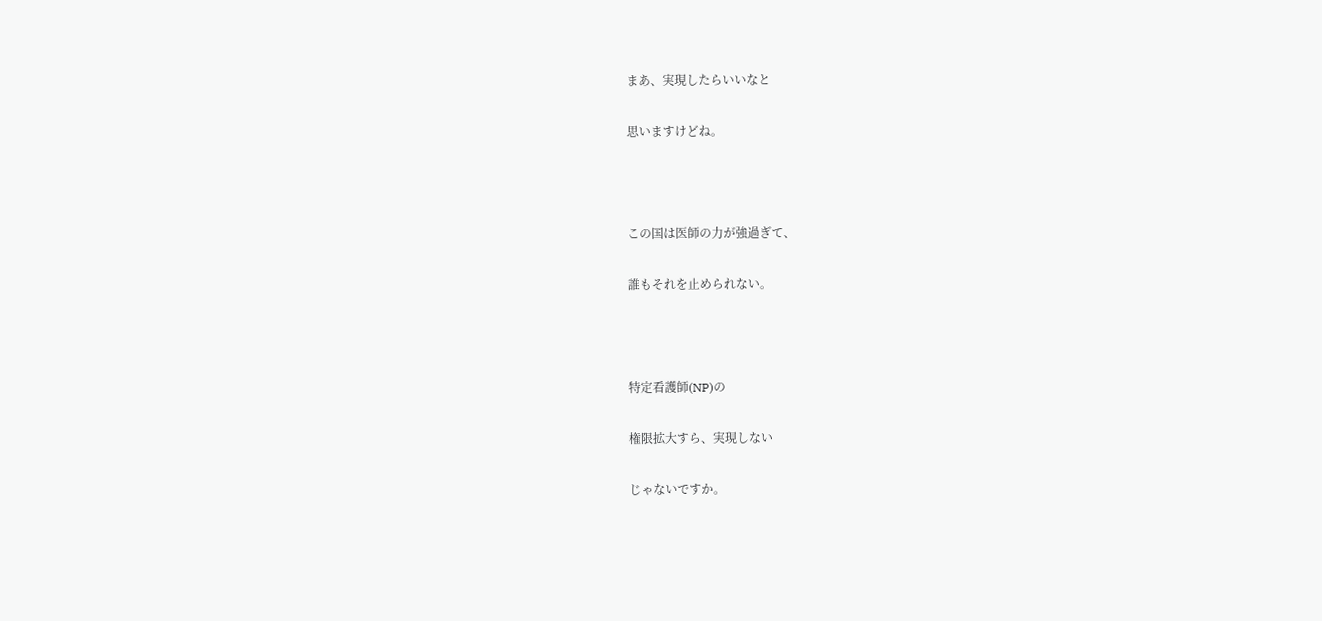まあ、実現したらいいなと

思いますけどね。



この国は医師の力が強過ぎて、

誰もそれを止められない。



特定看護師(NP)の

権限拡大すら、実現しない

じゃないですか。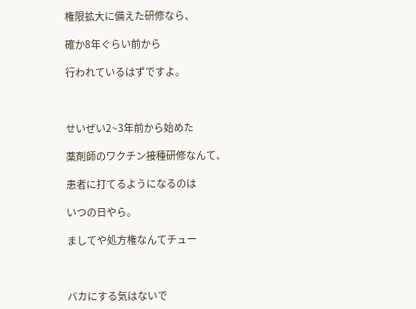権限拡大に備えた研修なら、

確か8年ぐらい前から

行われているはずですよ。



せいぜい2~3年前から始めた

薬剤師のワクチン接種研修なんて、

患者に打てるようになるのは

いつの日やら。

ましてや処方権なんてチュー



バカにする気はないで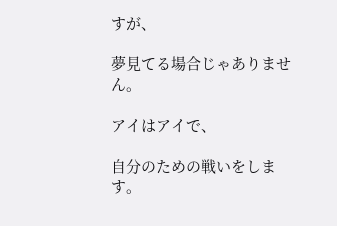すが、

夢見てる場合じゃありません。

アイはアイで、

自分のための戦いをします。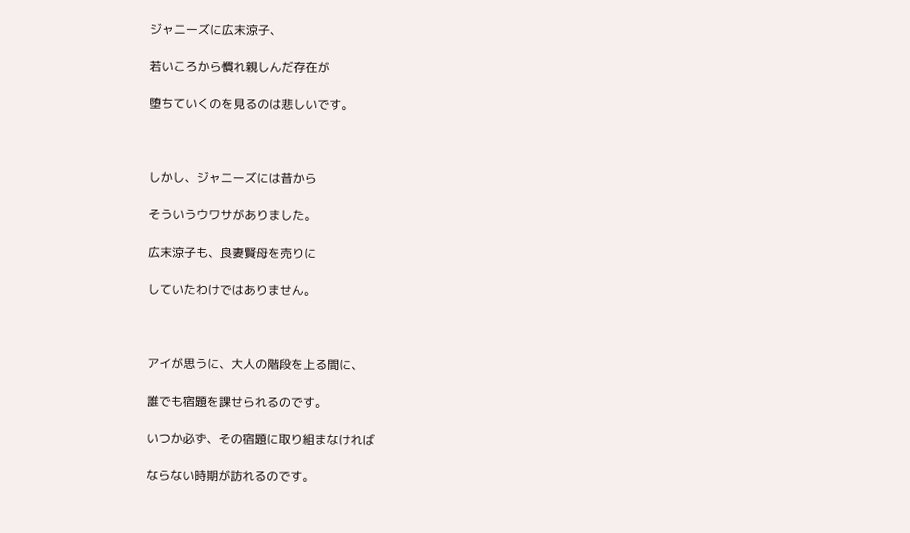ジャニーズに広末涼子、

若いころから慣れ親しんだ存在が

堕ちていくのを見るのは悲しいです。



しかし、ジャニーズには昔から

そういうウワサがありました。

広末涼子も、良妻賢母を売りに

していたわけではありません。



アイが思うに、大人の階段を上る間に、

誰でも宿題を課せられるのです。

いつか必ず、その宿題に取り組まなければ

ならない時期が訪れるのです。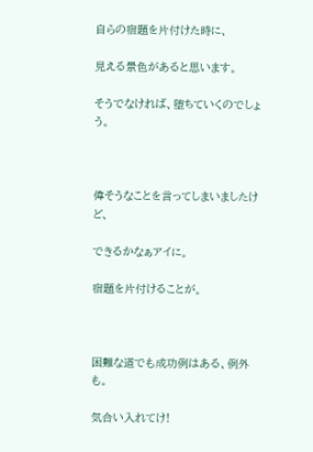自らの宿題を片付けた時に、

見える景色があると思います。

そうでなければ、堕ちていくのでしょう。



偉そうなことを言ってしまいましたけど、

できるかなぁアイに。

宿題を片付けることが。



困難な道でも成功例はある、例外も。

気合い入れてけ!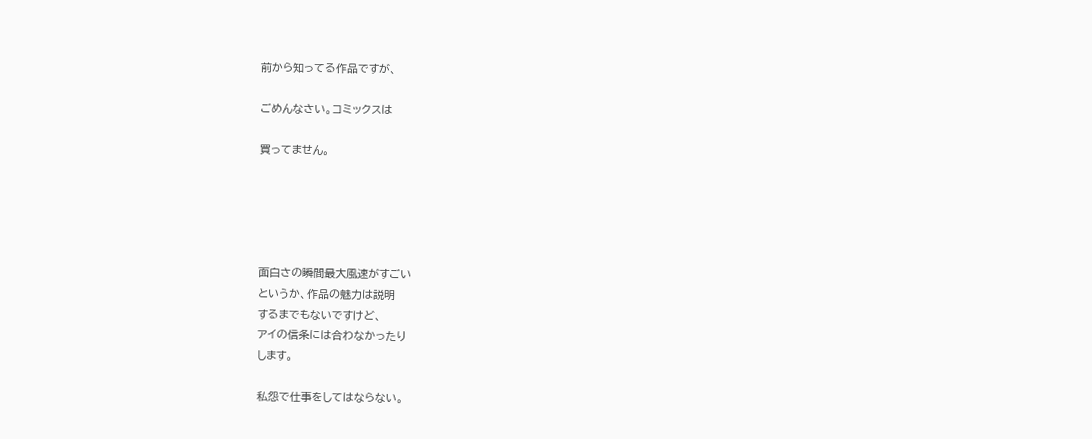前から知ってる作品ですが、

ごめんなさい。コミックスは

買ってません。





面白さの瞬間最大風速がすごい
というか、作品の魅力は説明
するまでもないですけど、
アイの信条には合わなかったり
します。

私怨で仕事をしてはならない。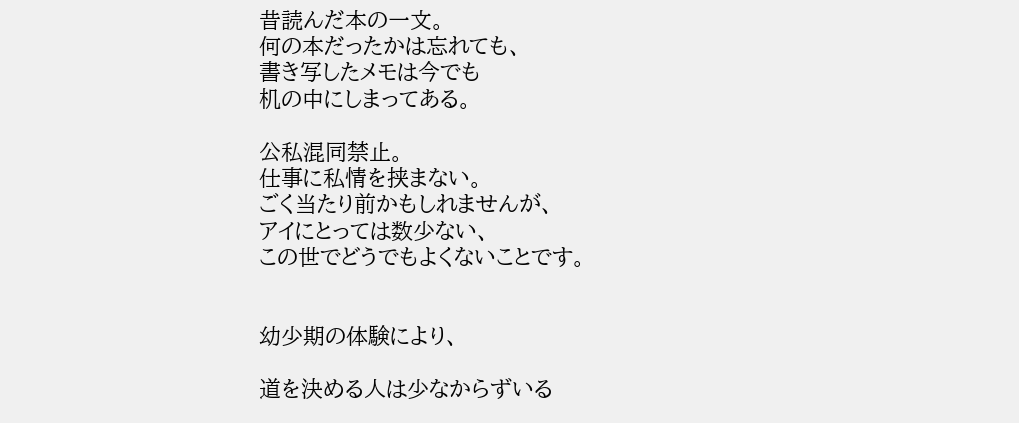昔読んだ本の一文。
何の本だったかは忘れても、
書き写したメモは今でも
机の中にしまってある。

公私混同禁止。
仕事に私情を挟まない。
ごく当たり前かもしれませんが、
アイにとっては数少ない、
この世でどうでもよくないことです。


幼少期の体験により、

道を決める人は少なからずいる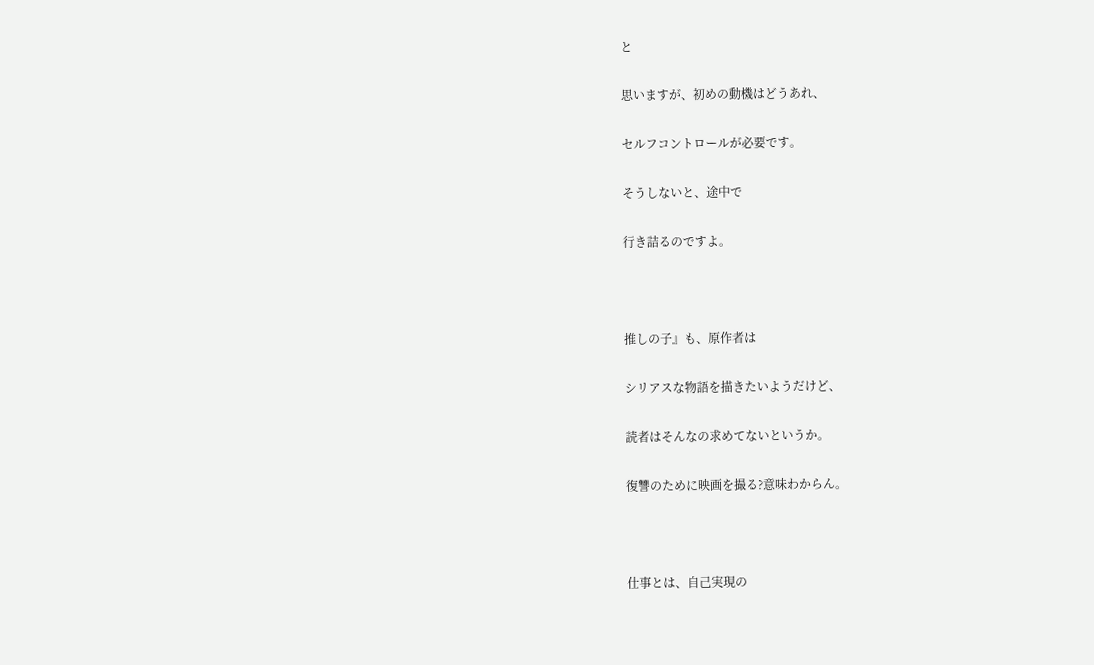と

思いますが、初めの動機はどうあれ、

セルフコントロールが必要です。

そうしないと、途中で

行き詰るのですよ。



推しの子』も、原作者は

シリアスな物語を描きたいようだけど、

読者はそんなの求めてないというか。

復讐のために映画を撮る?意味わからん。



仕事とは、自己実現の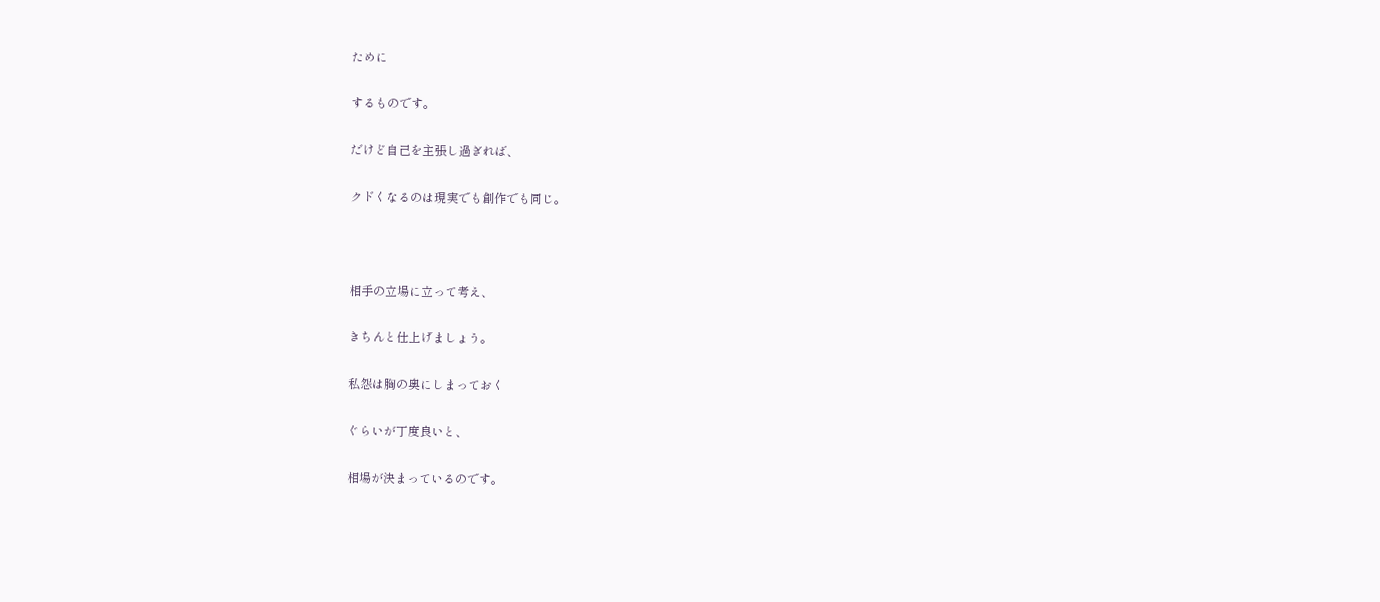ために

するものです。

だけど自己を主張し過ぎれば、

クドくなるのは現実でも創作でも同じ。



相手の立場に立って考え、

きちんと仕上げましょう。

私怨は胸の奥にしまっておく

ぐらいが丁度良いと、

相場が決まっているのです。